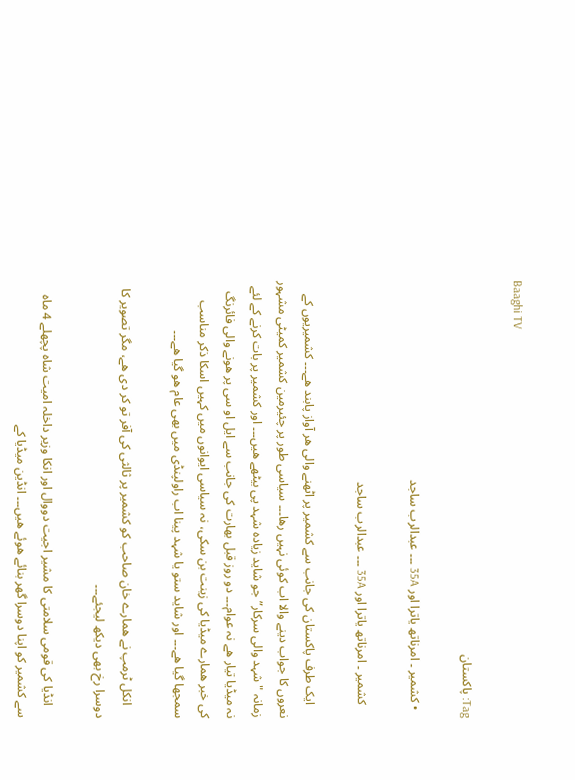Baaghi TV

Tag: پاکستان

  • کشمیر ۔ امرناتھ یاترا اور 35A ۔۔۔ عبدالرب ساجد

    کشمیر ۔ امرناتھ یاترا اور 35A ۔۔۔ عبدالرب ساجد

    ایک طرف پاکستان کی جانب سے کشمیر پر اٹھنے والی ھر آواز پابند ھے۔۔۔ کشمیریوں کے نعروں کا جواب دینے والا اب کوئی نہیں رھا۔۔۔ سیاسی طور پر چئیرمین کشمیر کمیٹی مشہور زمانہ "شہد والی سرکار” جو شاید زیادہ شہد پی بیٹھے ھیں۔۔۔ اور کشمیر پر بات کرنے کے لئے نہ میڈیا تیار ھے نہ عوام۔۔۔ دو روز قبل بھارت کی جانب سے ایل او سی پر ھونے والی فائرنگ کی خبر ھمارے میڈیا کی زینت بن سکی، نہ سیاسی ایوانوں میں کہیں اسکا ذکر مناسب سمجھا گیا ھے۔۔۔ اور شاید ستو یا شہد پینا اب راولپنڈی میں بھی عام ھو گیا ھے۔۔۔

    انکل ٹرمپ نے ھمارے خان صاحب کو کشمیر پر ثالثی کی آفر تو کر دی ھے، مگر تصویر کا دوسرا رخ بھی دیکھ لیجئے۔۔۔

    انڈیا کی قومی سلامتی کا مشیر اجیت دووال اور انکا وزیر داخلہ امیت شاہ پچھلے 4 ماہ سے کشمیر کو اپنا دوسرا گھر بنائے ھوئے ھیں۔۔۔ انڈین میڈیا کے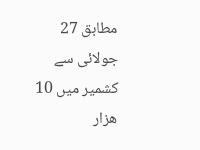مطابق 27 جولائی سے کشمیر میں 10 ھزار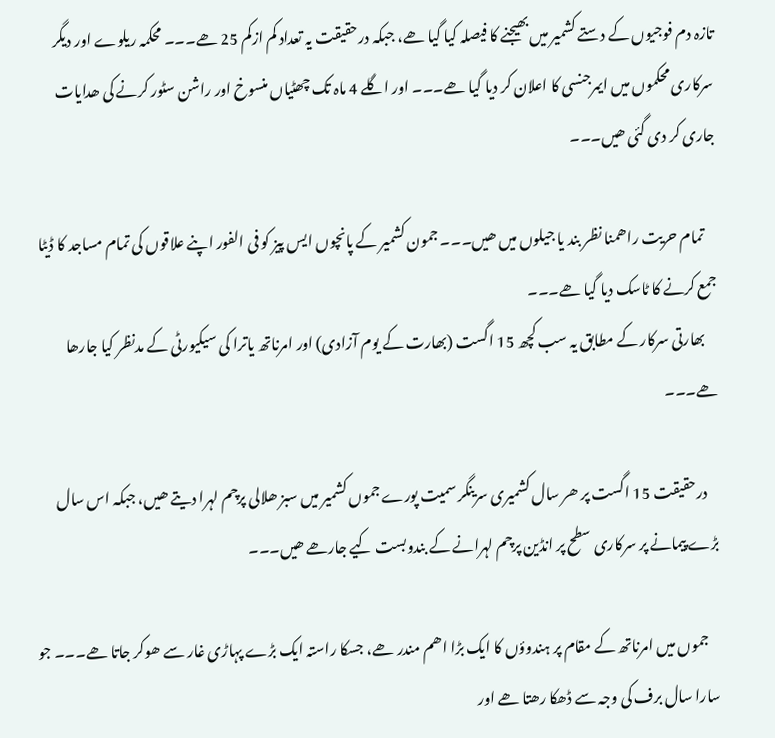تازہ دم فوجیوں کے دستے کشمیر میں بھیجنے کا فیصلہ کیا گیا ھے، جبکہ درحقیقت یہ تعداد کم ازکم 25 ھے۔۔۔ محکمہ ریلوے اور دیگر سرکاری محکموں میں ایمرجنسی کا اعلان کر دیا گیا ھے۔۔۔ اور اگلے 4 ماہ تک چھٹیاں منسوخ اور راشن سٹور کرنے کی ھدایات جاری کر دی گئی ھیں۔۔۔

    تمام حریت راھمنا نظر بند یا جیلوں میں ھیں۔۔۔ جمون کشمیر کے پانچوں ایس پیز کو فی الفور اپنے علاقوں کی تمام مساجد کا ڈیٹا جمع کرنے کا ٹاسک دیا گیا ھے۔۔۔
    بھارتی سرکار کے مطابق یہ سب کچھ 15 اگست (بھارت کے یوم آزادی) اور امرناتھ یاترا کی سیکیورٹی کے مدنظر کیا جارھا ھے۔۔۔

    درحقیقت 15 اگست پر ھر سال کشمیری سرینگر سمیت پورے جموں کشمیر میں سبز ھلالی پرچم لہرا دیتے ھیں، جبکہ اس سال بڑے پیمانے پر سرکاری سطح پر انڈین پرچم لہرانے کے بندوبست کیے جارھے ھیں۔۔۔

    جموں میں امرناتھ کے مقام پر ہندوؤں کا ایک بڑا اھم مندر ھے، جسکا راستہ ایک بڑے پہاڑی غار سے ھوکر جاتا ھے۔۔۔ جو سارا سال برف کی وجہ سے ڈھکا رھتا ھے اور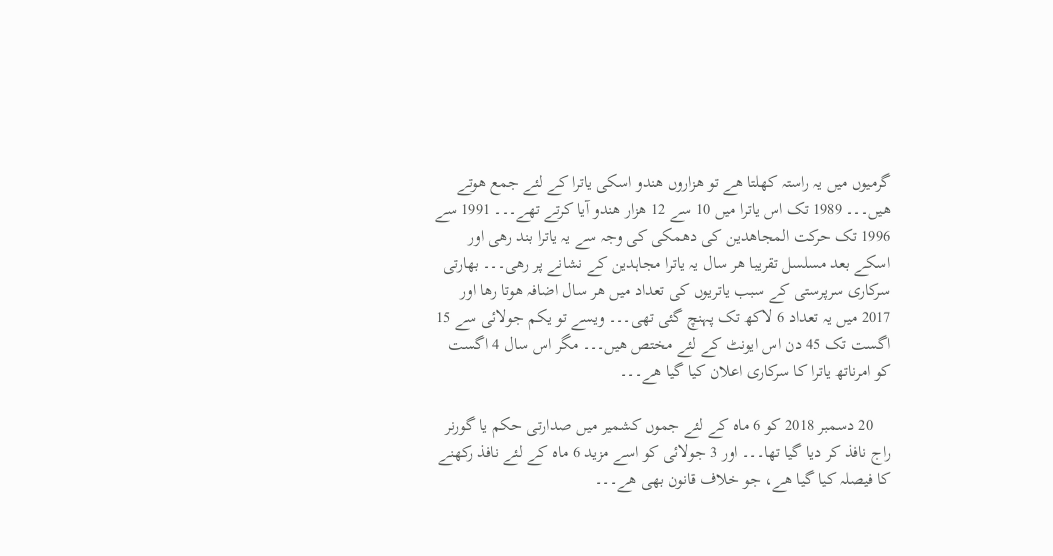گرمیوں میں یہ راستہ کھلتا ھے تو ھزاروں ھندو اسکی یاترا کے لئے جمع ھوتے ھیں۔۔۔ 1989 تک اس یاترا میں 10 سے 12 ھزار ھندو آیا کرتے تھے۔۔۔ 1991 سے 1996 تک حرکت المجاھدین کی دھمکی کی وجہ سے یہ یاترا بند رھی اور اسکے بعد مسلسل تقریبا ھر سال یہ یاترا مجاہدین کے نشانے پر رھی۔۔۔ بھارتی سرکاری سرپرستی کے سبب یاتریوں کی تعداد میں ھر سال اضافہ ھوتا رھا اور 2017 میں یہ تعداد 6 لاکھ تک پہنچ گئی تھی۔۔۔ ویسے تو یکم جولائی سے 15 اگست تک 45 دن اس ایونٹ کے لئے مختص ھیں۔۔۔ مگر اس سال 4 اگست کو امرناتھ یاترا کا سرکاری اعلان کیا گیا ھے۔۔۔

    20 دسمبر 2018 کو 6 ماہ کے لئے جموں کشمیر میں صدارتی حکم یا گورنر راج نافذ کر دیا گیا تھا۔۔۔ اور 3 جولائی کو اسے مزید 6 ماہ کے لئے نافذ رکھنے کا فیصلہ کیا گیا ھے، جو خلاف قانون بھی ھے۔۔۔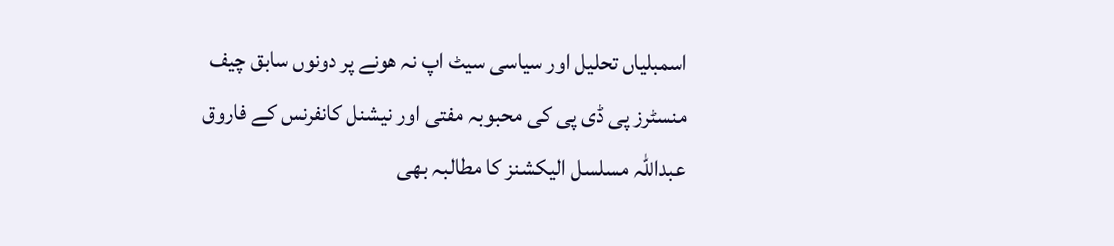اسمبلیاں تحلیل اور سیاسی سیٹ اپ نہ ھونے پر دونوں سابق چیف منسٹرز پی ڈی پی کی محبوبہ مفتی اور نیشنل کانفرنس کے فاروق عبداللہ مسلسل الیکشنز کا مطالبہ بھی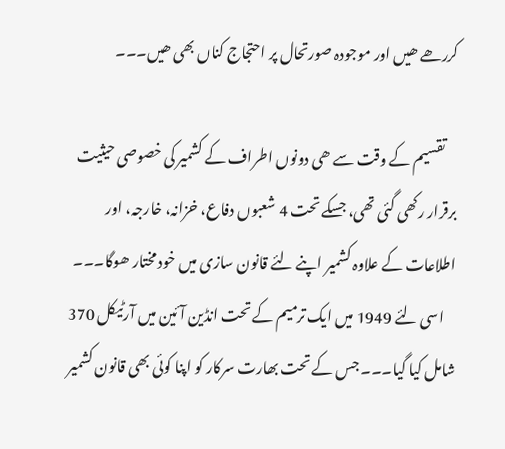کررھے ھیں اور موجودہ صورتحال پر احتجاج کناں بھی ھیں۔۔۔

    تقسیم کے وقت سے ھی دونوں اطراف کے کشمیر کی خصوصی حیثیت برقرار رکھی گئی تھی، جسکے تحت 4 شعبوں دفاع، خزانہ، خارجہ، اور اطلاعات کے علاوہ کشمیر اپنے لئے قانون سازی میں خود مختار ھوگا۔۔۔
    اسی لئے 1949 میں ایک ترمیم کے تحت انڈین آئین میں آرٹیکل 370 شامل کیا گیا۔۔۔ جس کے تحت بھارت سرکار کو اپنا کوئی بھی قانون کشمیر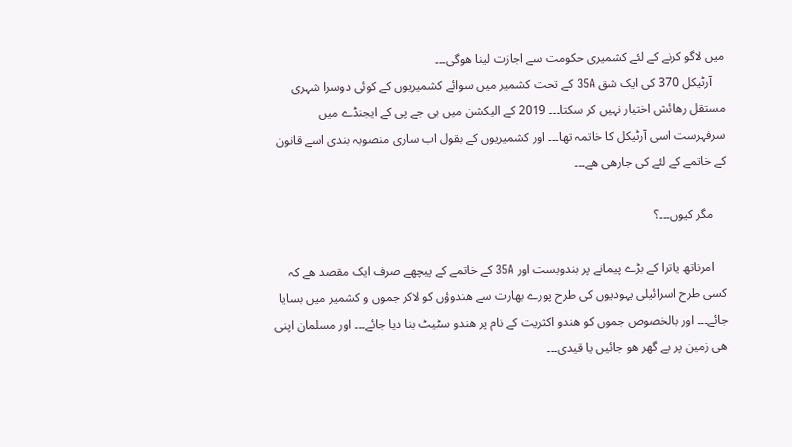میں لاگو کرنے کے لئے کشمیری حکومت سے اجازت لینا ھوگی۔۔۔
    آرٹیکل 370 کی ایک شق 35A کے تحت کشمیر میں سوائے کشمیریوں کے کوئی دوسرا شہری مستقل رھائش اختیار نہیں کر سکتا۔۔۔ 2019 کے الیکشن میں بی جے پی کے ایجنڈے میں سرفہرست اسی آرٹیکل کا خاتمہ تھا۔۔۔ اور کشمیریوں کے بقول اب ساری منصوبہ بندی اسے قانون کے خاتمے کے لئے کی جارھی ھے۔۔۔

    مگر کیوں۔۔۔؟

    امرناتھ یاترا کے بڑے پیمانے پر بندوبست اور 35A کے خاتمے کے پیچھے صرف ایک مقصد ھے کہ کسی طرح اسرائیلی یہودیوں کی طرح پورے بھارت سے ھندوؤں کو لاکر جموں و کشمیر میں بسایا جائے۔۔۔ اور بالخصوص جموں کو ھندو اکثریت کے نام پر ھندو سٹیٹ بنا دیا جائے۔۔۔ اور مسلمان اپنی ھی زمین پر بے گھر ھو جائیں یا قیدی۔۔۔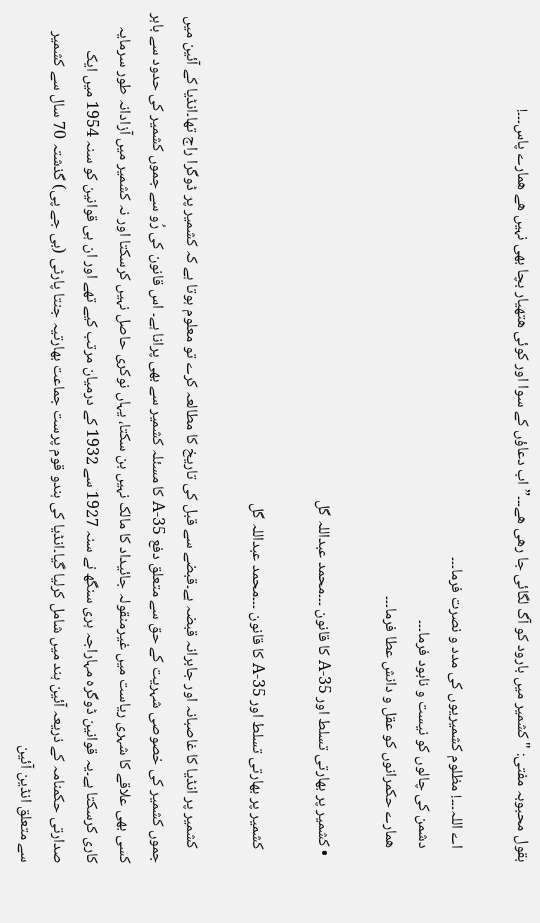بقول محبوبہ مفتی: "کشمیر میں بارود کو آگ لگائی جا رھی ھے۔۔۔” اب دعاؤں کے سوا اور کوئی ھتھیار بچا بھی نہیں ھے ھمارے پاس۔۔۔!

    اے اللہ۔۔۔! مظلوم کشمیریوں کی مدد و نصرت فرما۔۔۔
    دشمن کی چالوں کو نیست و نابود فرما۔۔۔
    ھمارے حکمرانوں کو عقل و دانش عطا فرما۔۔۔

  • کشمیر پر بھارتی تسلط اور 35-A کا قانون ۔۔۔محمد عبداللہ گل

    کشمیر پر بھارتی تسلط اور 35-A کا قانون ۔۔۔محمد عبداللہ گل

    کشمیر پر انڈیا کا غاصبانہ اور جابرانہ قبضہ ہے۔قبضے سے قبل کی تاریخ کا مطالعہ کرے تو معلوم ہوتا ہے کہ کشمیر پر ڈوگرا راج تھا۔انڈیا کے آئین میں جموں کشمیر کی خصوصی شہریت کے حق سے متعلق دفع 35-A کا مسئلہ کشمیر سے بھی پرانا ہے۔ اس قانون کی رُو سے جموں کشمیر کی حدود سے باہر کسی بھی علاقے کا شہری ریاست میں غیرمنقولہ جائیداد کا مالک نہیں بن سکتا، یہاں نوکری حاصل نہیں کرسکتا اور نہ کشمیر میں آزادانہ طور سرمایہ کاری کرسکتا ہے۔یہ قوانین ڈوگرہ مہاراجہ ہری سنگھ نے سنہ 1927 سے 1932 کے درمیان مرتب کیے تھے اور ان ہی قوانین کو سنہ 1954 میں ایک صدارتی حکمنامہ کے ذریعہ آئین ہند میں شامل کرلیا گیا۔انڈیا کی ہندو قوم پرست جماعت بھارتیہ جنتا پارٹی (بی جے پی) گذشتہ 70 سال سے کشمیر سے متعلق انڈین آئین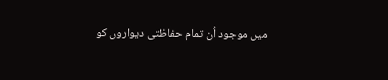میں موجود اُن تمام حفاظتی دیواروں کو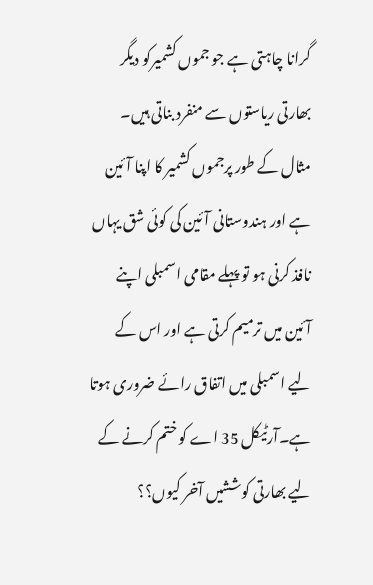گرانا چاہتی ہے جو جموں کشمیرکو دیگر بھارتی ریاستوں سے منفرد بناتی ہیں۔ مثال کے طور پرجموں کشمیر کا اپنا آئین ہے اور ہندوستانی آئین کی کوئی شق یہاں نافذ کرنی ہو تو پہلے مقامی اسمبلی اپنے آئین میں ترمیم کرتی ہے اور اس کے لیے اسمبلی میں اتفاق رائے ضروری ہوتا ہے۔آرٹیکل 35 اے کو ختم کرنے کے لیے بھارتی کوششیں آخر کیوں؟؟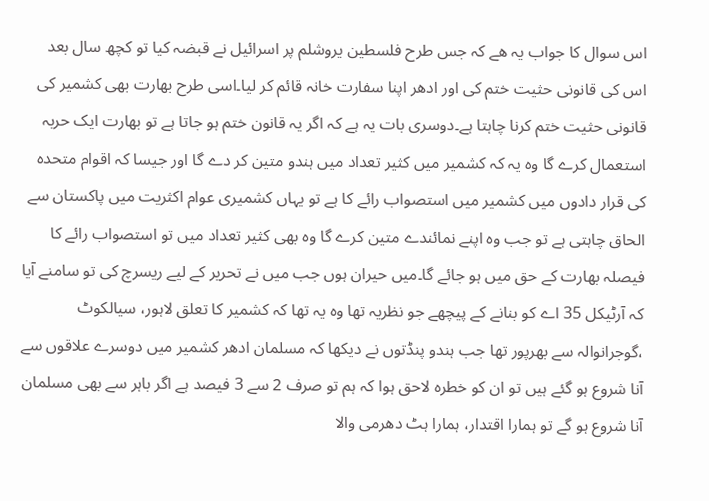اس سوال کا جواب یہ ھے کہ جس طرح فلسطین یروشلم پر اسرائیل نے قبضہ کیا تو کچھ سال بعد اس کی قانونی حثیت ختم کی اور ادھر اپنا سفارت خانہ قائم کر لیا۔اسی طرح بھارت بھی کشمیر کی قانونی حثیت ختم کرنا چاہتا ہے۔دوسری بات یہ ہے کہ اگر یہ قانون ختم ہو جاتا ہے تو بھارت ایک حربہ استعمال کرے گا وہ یہ کہ کشمیر میں کثیر تعداد میں ہندو متین کر دے گا اور جیسا کہ اقوام متحدہ کی قرار دادوں میں کشمیر میں استصواب رائے کا ہے تو یہاں کشمیری عوام اکثریت میں پاکستان سے الحاق چاہتی ہے تو جب وہ اپنے نمائندے متین کرے گا وہ بھی کثیر تعداد میں تو استصواب رائے کا فیصلہ بھارت کے حق میں ہو جائے گا۔میں حیران ہوں جب میں نے تحریر کے لیے ریسرچ کی تو سامنے آیا کہ آرٹیکل 35 اے کو بنانے کے پیچھے جو نظریہ تھا وہ یہ تھا کہ کشمیر کا تعلق لاہور، سیالکوٹ ،گوجرانوالہ سے بھرپور تھا جب ہندو پنڈتوں نے دیکھا کہ مسلمان ادھر کشمیر میں دوسرے علاقوں سے آنا شروع ہو گئے ہیں تو ان کو خطرہ لاحق ہوا کہ ہم تو صرف 2 سے 3 فیصد ہے اگر باہر سے بھی مسلمان آنا شروع ہو گے تو ہمارا اقتدار، ہمارا ہٹ دھرمی والا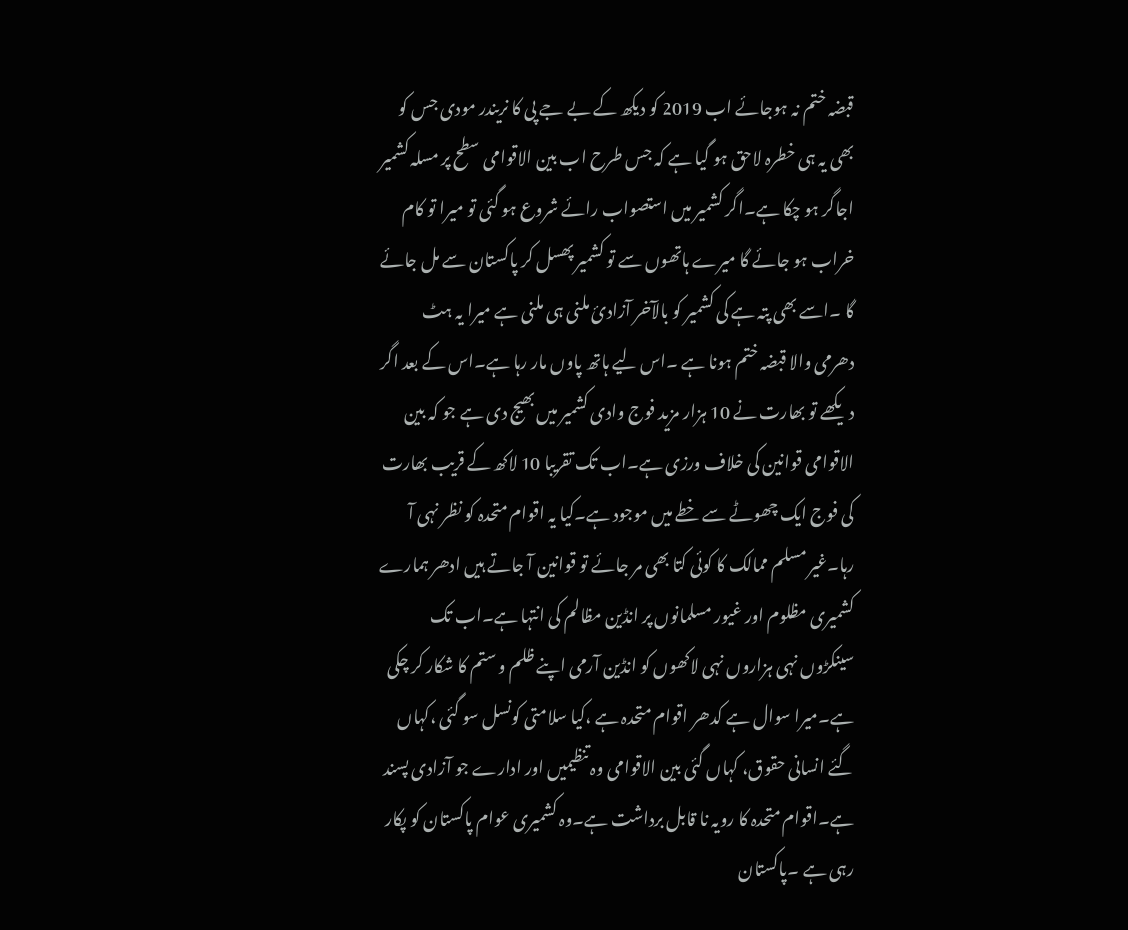قبضہ ختم نہ ہوجائے اب 2019 کو دیکھ کے بے جے پی کا نریندر مودی جس کو بھی یہ ہی خطرہ لاحق ہو گیا ہے کہ جس طرح اب بین الاقوامی سطح پر مسلہ کشمیر اجاگر ہو چکا ہے۔اگر کشمیر میں استصواب رائے شروع ہو گئی تو میرا تو کام خراب ہو جائے گا میرے ہاتھوں سے تو کشمیر پھسل کر پاکستان سے مل جائے گا ۔اسے بھی پتہ ہے کی کشمیر کو بالآخر آزادئ ملنی ہی ملنی ہے میرا یہ ہٹ دھرمی والا قبضہ ختم ہونا ہے ۔اس لیے ہاتھ پاوں مار رہا ہے۔اس کے بعد اگر دیکھے تو بھارت نے 10 ہزار مزید فوج وادی کشمیر میں بھیج دی ہے جو کہ بین الاقوامی قوانین کی خلاف ورزی ہے۔اب تک تقریبا 10 لاکھ کے قریب بھارت کی فوج ایک چھوٹے سے خطے میں موجود ہے۔کیا یہ اقوام متحدہ کو نظر نہی آ رہا۔غیر مسلم ممالک کا کوئی کتا بھی مر جائے تو قوانین آ جاتے ہیں ادھر ہمارے کشمیری مظلوم اور غیور مسلمانوں پر انڈین مظالم کی انتہا ہے۔اب تک سینکڑوں نہی ہزاروں نہی لاکھوں کو انڈین آرمی اپنے ظلم و ستم کا شکار کر چکی ہے۔میرا سوال ہے کدھر اقوام متحدہ ہے ،کیا سلامتی کونسل سو گئی ،کہاں گئے انسانی حقوق، کہاں گئی بین الاقوامی وہ تنظیمیں اور ادارے جو آزادی پسند ہے۔اقوام متحدہ کا رویہ نا قابل برداشت ہے۔وہ کشمیری عوام پاکستان کو پکار رہی ہے ۔پاکستان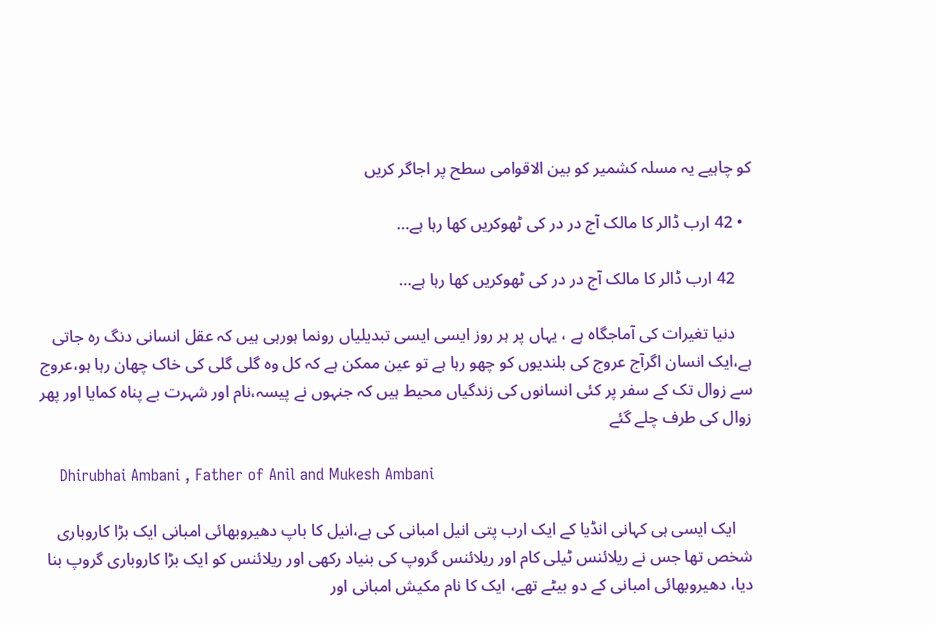کو چاہیے یہ مسلہ کشمیر کو بین الاقوامی سطح پر اجاگر کریں

  • 42 ارب ڈالر کا مالک آج در در کی ٹھوکریں کھا رہا ہے…

    42 ارب ڈالر کا مالک آج در در کی ٹھوکریں کھا رہا ہے…

    دنیا تغیرات کی آماجگاہ ہے ، یہاں پر ہر روز ایسی ایسی تبدیلیاں رونما ہورہی ہیں کہ عقل انسانی دنگ رہ جاتی ہے،ایک انسان اگرآج عروج کی بلندیوں کو چھو رہا ہے تو عین ممکن ہے کہ کل وہ گلی گلی کی خاک چھان رہا ہو،عروج سے زوال تک کے سفر پر کئی انسانوں کی زندگیاں محیط ہیں کہ جنہوں نے پیسہ،نام اور شہرت بے پناہ کمایا اور پھر زوال کی طرف چلے گئے

    Dhirubhai Ambani , Father of Anil and Mukesh Ambani

    ایک ایسی ہی کہانی انڈیا کے ایک ارب پتی انیل امبانی کی ہے،انیل کا باپ دھیروبھائی امبانی ایک بڑا کاروباری شخص تھا جس نے ریلائنس ٹیلی کام اور ریلائنس گروپ کی بنیاد رکھی اور ریلائنس کو ایک بڑا کاروباری گروپ بنا دیا، دھیروبھائی امبانی کے دو بیٹے تھے، ایک کا نام مکیش امبانی اور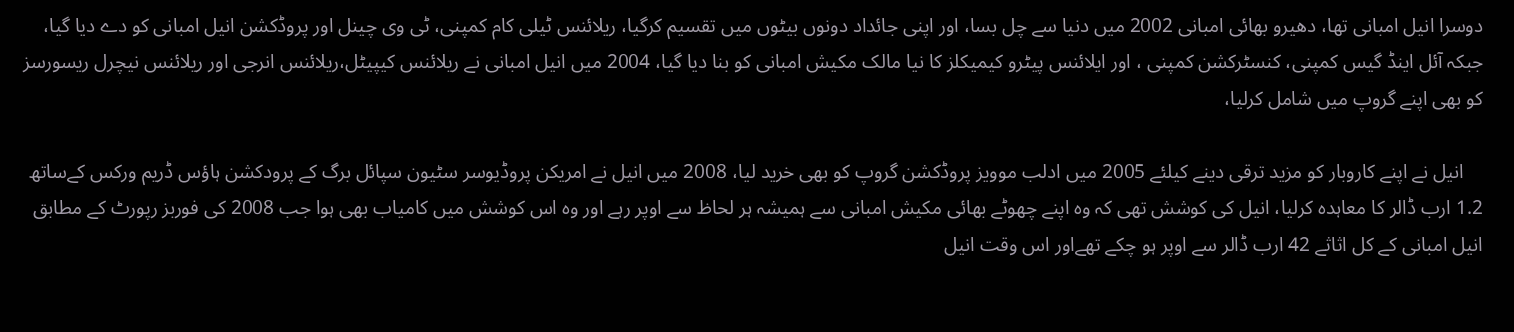دوسرا انیل امبانی تھا، دھیرو بھائی امبانی 2002 میں دنیا سے چل بسا، اور اپنی جائداد دونوں بیٹوں میں تقسیم کرگیا، ریلائنس ٹیلی کام کمپنی، ٹی وی چینل اور پروڈکشن انیل امبانی کو دے دیا گیا، جبکہ آئل اینڈ گیس کمپنی، کنسٹرکشن کمپنی ، اور ایلائنس پیٹرو کیمیکلز کا نیا مالک مکیش امبانی کو بنا دیا گیا، 2004 میں انیل امبانی نے ریلائنس کیپیٹل،ریلائنس انرجی اور ریلائنس نیچرل ریسورسز کو بھی اپنے گروپ میں شامل کرلیا،

    انیل نے اپنے کاروبار کو مزید ترقی دینے کیلئے 2005 میں ادلب موویز پروڈکشن گروپ کو بھی خرید لیا، 2008 میں انیل نے امریکن پروڈیوسر سٹیون سپائل برگ کے پرودکشن ہاؤس ڈریم ورکس کےساتھ 1.2 ارب ڈالر کا معاہدہ کرلیا، انیل کی کوشش تھی کہ وہ اپنے چھوٹے بھائی مکیش امبانی سے ہمیشہ ہر لحاظ سے اوپر رہے اور وہ اس کوشش میں کامیاب بھی ہوا جب 2008 کی فوربز رپورٹ کے مطابق انیل امبانی کے کل اثاثے 42 ارب ڈالر سے اوپر ہو چکے تھےاور اس وقت انیل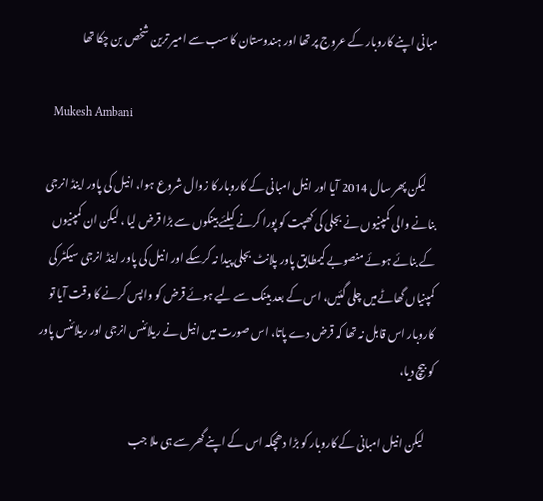مبانی اپنے کاروبار کے عروج پر تھا اور ہندوستان کا سب سے امیر ترین شخص بن چکا تھا

    Mukesh Ambani

    لیکن پھر سال 2014 آیا اور انیل امبانی کے کاروبار کا زوال شروع ہوا، انیل کی پاور اینڈ انرجی بنانے والی کمپنیوں نے بجلی کی کھپت کو پورا کرنے کیلئے بینکوں سے بڑا قرض لیا ، لیکن ان کمپنیوں کے بنائے ہوئے منصوبے کیمطابق پاور پلانٹ بجلی پیدا نہ کرسکے اور انیل کی پاور اینڈ انرجی سیکٹر کی کمپنیاں گھاٹےمیں چلی گئیں، اس کے بعد بینک سے لیے ہوئے قرض کو واپس کرنے کا وقت آیا تو کاروبار اس قابل نہ تھا کہ قرض دے پاتا، اس صورت میں انیل نے ریلائنس انرجی اور ریلائنس پاور کو بیچ دیا،

    لیکن انیل امبانی کے کاروبار کو بڑا دھچکہ اس کے اپنے گھر سے ہی ملا جب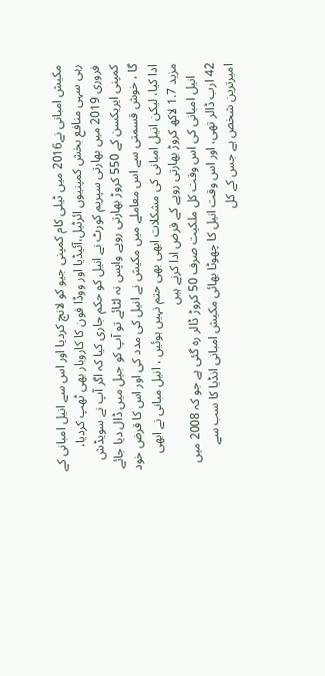مکیش امبانی نے2016 میں ٹیلی کام کمپنی جیو کو لانچ کردیا اور اس سے انیل امبانی کے رہی سہی منافع بخش کمپنیوں ائرٹیل،آئیڈیا اور ووڈا فون کا کاروبار بھی ٹھپ کردیا، فروری 2019 میں بھارتی سپریم کورٹ نے انیل کو حکم جاری کیا کہ اگر آپ نے سویڈش کمپنی ایریکسن کے 550 کروڑ بھارتی روپے واپس نہ لٹائے تو آپ کو جیل میں ڈال دیا جائے گا ، خوش قسمتی سے اس معاملے میں مکیش نے انیل کی مدد کی اور اس کا قرض خود ادا کیا، لیکن انیل امبانی کی مشکلات ابھی بھی حتم نہیں ہوئیں ، انیل مبانی نے ابھی مزید 1.7 لاکھ کروڑ بھارتی روپے کے قرض ادا کرنے ہیں
    انیل امبانی کی اس وقت کل ملکیت صرف 50 کروڑ ڈالر رہ گئی ہے جو کہ 2008 میں 42 ارب ڈالر تھی، اور اس وقت انیل کا چھوٹا بھائی مکیش امبانی انڈیا کا سب سے امیرترین شخص ہے جس کے کل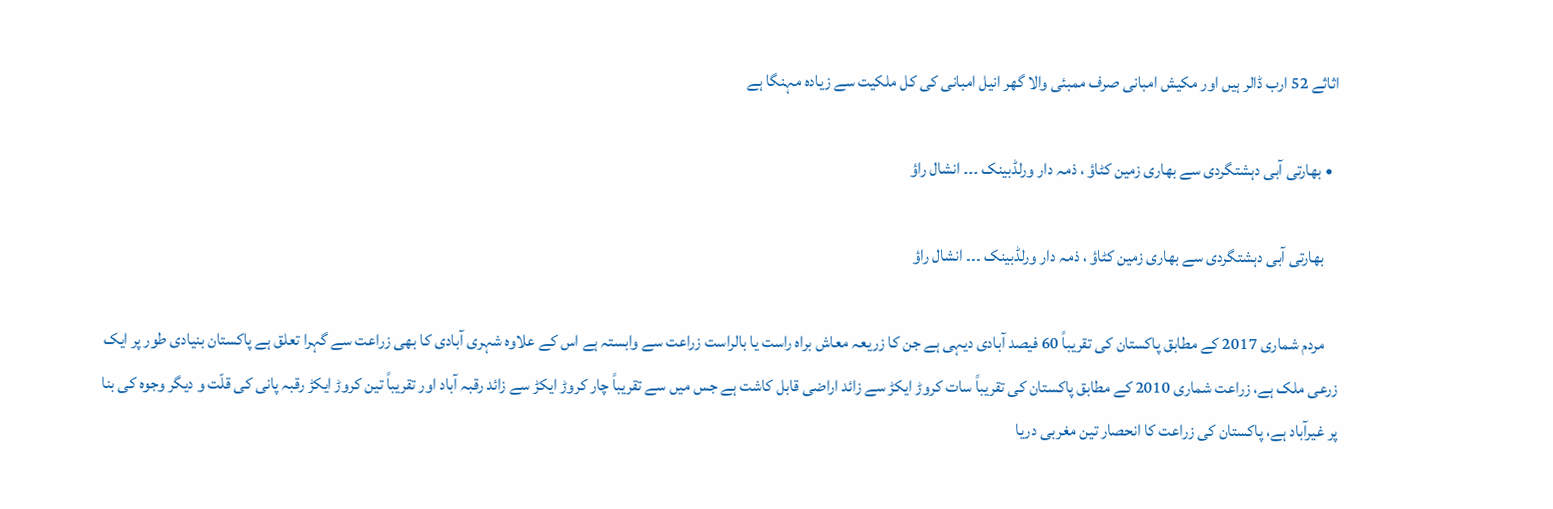اثاثے 52 ارب ڈالر ہیں اور مکیش امبانی صرف ممبئی والا گھر انیل امبانی کی کل ملکیت سے زیادہ مہنگا ہے

  • بھارتی آبی دہشتگردی سے بھاری زمین کٹاؤ ، ذمہ دار ورلڈبینک ۔۔۔ انشال راؤ

    بھارتی آبی دہشتگردی سے بھاری زمین کٹاؤ ، ذمہ دار ورلڈبینک ۔۔۔ انشال راؤ

    مردم شماری 2017 کے مطابق پاکستان کی تقریباً 60 فیصد آبادی دیہی ہے جن کا زریعہ معاش براہ راست یا بالراست زراعت سے وابستہ ہے اس کے علاوہ شہری آبادی کا بھی زراعت سے گہرا تعلق ہے پاکستان بنیادی طور پر ایک زرعی ملک ہے، زراعت شماری 2010 کے مطابق پاکستان کی تقریباً سات کروڑ ایکڑ سے زائد اراضی قابل کاشت ہے جس میں سے تقریباً چار کروڑ ایکڑ سے زائد رقبہ آباد اور تقریباً تین کروڑ ایکڑ رقبہ پانی کی قلّت و دیگر وجوہ کی بنا پر غیرآباد ہے، پاکستان کی زراعت کا انحصار تین مغربی دریا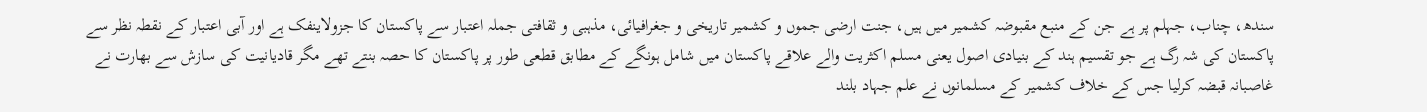سندھ، چناب، جہلم پر ہے جن کے منبع مقبوضہ کشمیر میں ہیں، جنت ارضی جموں و کشمیر تاریخی و جغرافیائی، مذہبی و ثقافتی جملہ اعتبار سے پاکستان کا جزولاینفک ہے اور آبی اعتبار کے نقطہ نظر سے پاکستان کی شہ رگ ہے جو تقسیم ہند کے بنیادی اصول یعنی مسلم اکثریت والے علاقے پاکستان میں شامل ہونگے کے مطابق قطعی طور پر پاکستان کا حصہ بنتے تھے مگر قادیانیت کی سازش سے بھارت نے غاصبانہ قبضہ کرلیا جس کے خلاف کشمیر کے مسلمانوں نے علم جہاد بلند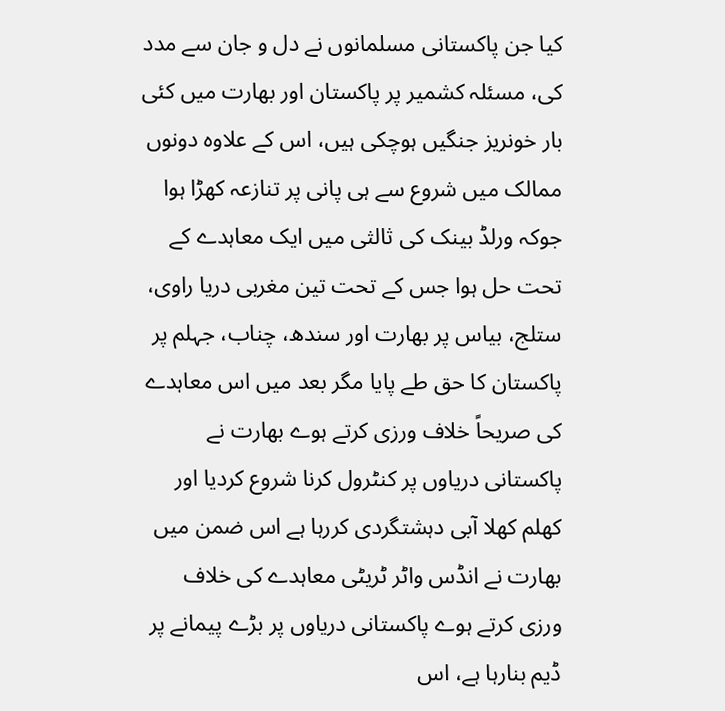کیا جن پاکستانی مسلمانوں نے دل و جان سے مدد کی، مسئلہ کشمیر پر پاکستان اور بھارت میں کئی بار خونریز جنگیں ہوچکی ہیں، اس کے علاوہ دونوں ممالک میں شروع سے ہی پانی پر تنازعہ کھڑا ہوا جوکہ ورلڈ بینک کی ثالثی میں ایک معاہدے کے تحت حل ہوا جس کے تحت تین مغربی دریا راوی، ستلج، بیاس پر بھارت اور سندھ، چناب، جہلم پر پاکستان کا حق طے پایا مگر بعد میں اس معاہدے کی صریحاً خلاف ورزی کرتے ہوے بھارت نے پاکستانی دریاوں پر کنٹرول کرنا شروع کردیا اور کھلم کھلا آبی دہشتگردی کررہا ہے اس ضمن میں بھارت نے انڈس واٹر ٹریٹی معاہدے کی خلاف ورزی کرتے ہوے پاکستانی دریاوں پر بڑے پیمانے پر ڈیم بنارہا ہے، اس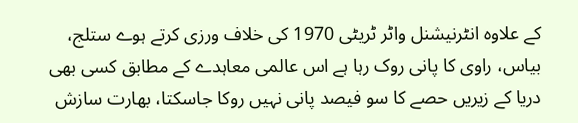کے علاوہ انٹرنیشنل واٹر ٹریٹی 1970 کی خلاف ورزی کرتے ہوے ستلج، بیاس، راوی کا پانی روک رہا ہے اس عالمی معاہدے کے مطابق کسی بھی دریا کے زیریں حصے کا سو فیصد پانی نہیں روکا جاسکتا، بھارت سازش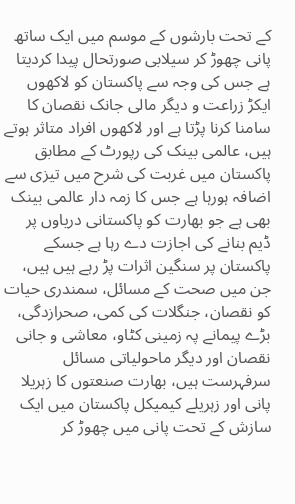کے تحت بارشوں کے موسم میں ایک ساتھ پانی چھوڑ کر سیلابی صورتحال پیدا کردیتا ہے جس کی وجہ سے پاکستان کو لاکھوں ایکڑ زراعت و دیگر مالی جانک نقصان کا سامنا کرنا پڑتا ہے اور لاکھوں افراد متاثر ہوتے ہیں، عالمی بینک کی رپورٹ کے مطابق پاکستان میں غربت کی شرح میں تیزی سے اضافہ ہورہا ہے جس کا زمہ دار عالمی بینک بھی ہے جو بھارت کو پاکستانی دریاوں پر ڈیم بنانے کی اجازت دے رہا ہے جسکے پاکستان پر سنگین اثرات پڑ رہے ہیں ہیں، جن میں صحت کے مسائل، سمندری حیات کو نقصان، جنگلات کی کمی، صحرازدگی، بڑے پیمانے پہ زمینی کٹاو، معاشی و جانی نقصان اور دیگر ماحولیاتی مسائل سرفہرست ہیں، بھارت صنعتوں کا زہریلا پانی اور زہریلے کیمیکل پاکستان میں ایک سازش کے تحت پانی میں چھوڑ کر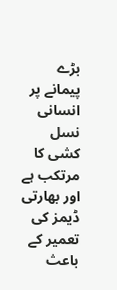بڑے پیمانے پر انسانی نسل کشی کا مرتکب ہے اور بھارتی ڈیمز کی تعمیر کے باعث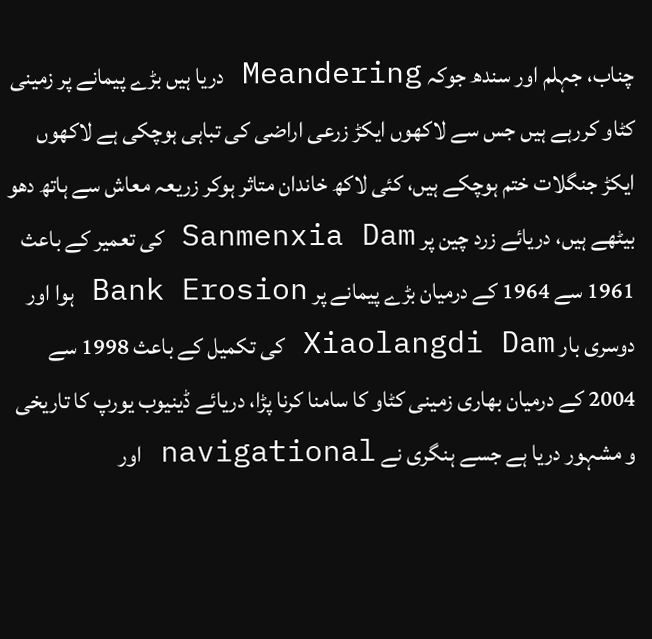چناب، جہلم اور سندھ جوکہ Meandering دریا ہیں بڑے پیمانے پر زمینی کٹاو کررہے ہیں جس سے لاکھوں ایکڑ زرعی اراضی کی تباہی ہوچکی ہے لاکھوں ایکڑ جنگلات ختم ہوچکے ہیں، کئی لاکھ خاندان متاثر ہوکر زریعہ معاش سے ہاتھ دھو بیٹھے ہیں، دریائے زرد چین پر Sanmenxia Dam کی تعمیر کے باعث 1961 سے 1964 کے درمیان بڑے پیمانے پر Bank Erosion ہوا اور دوسری بار Xiaolangdi Dam کی تکمیل کے باعث 1998 سے 2004 کے درمیان بھاری زمینی کٹاو کا سامنا کرنا پڑا، دریائے ڈینیوب یورپ کا تاریخی و مشہور دریا ہے جسے ہنگری نے navigational اور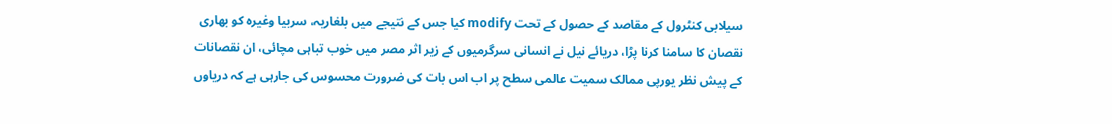سیلابی کنٹرول کے مقاصد کے حصول کے تحت modify کیا جس کے نتیجے میں بلغاریہ، سربیا وغیرہ کو بھاری نقصان کا سامنا کرنا پڑا، دریائے نیل نے انسانی سرگرمیوں کے زیر اثر مصر میں خوب تباہی مچائی، ان نقصانات کے پیش نظر یورپی ممالک سمیت عالمی سطح پر اب اس بات کی ضرورت محسوس کی جارہی ہے کہ دریاوں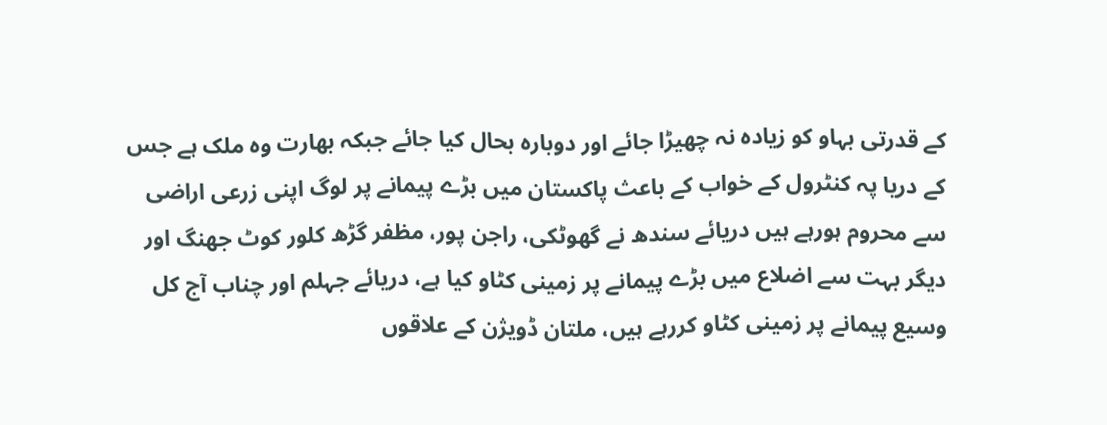کے قدرتی بہاو کو زیادہ نہ چھیڑا جائے اور دوبارہ بحال کیا جائے جبکہ بھارت وہ ملک ہے جس کے دریا پہ کنٹرول کے خواب کے باعث پاکستان میں بڑے پیمانے پر لوگ اپنی زرعی اراضی سے محروم ہورہے ہیں دریائے سندھ نے گھوٹکی، راجن پور، مظفر گڑھ کلور کوٹ جھنگ اور دیگر بہت سے اضلاع میں بڑے پیمانے پر زمینی کٹاو کیا ہے، دریائے جہلم اور چناب آج کل وسیع پیمانے پر زمینی کٹاو کررہے ہیں، ملتان ڈویژن کے علاقوں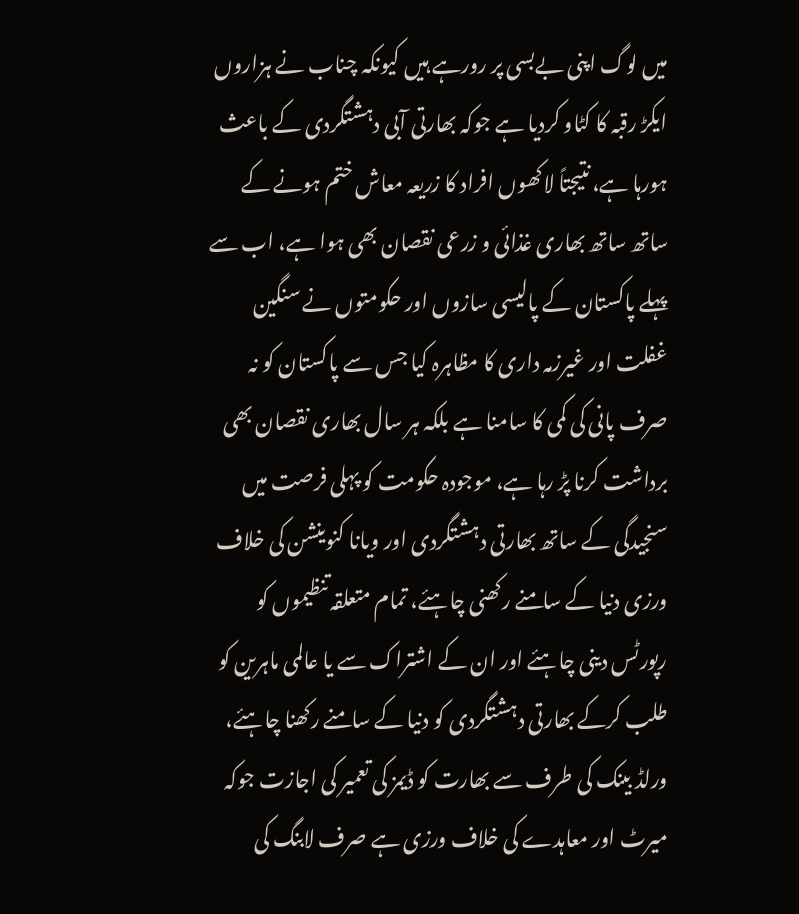میں لوگ اپنی بےبسی پر رورہے ہیں کیونکہ چناب نے ہزاروں ایکڑ رقبہ کا کٹاو کردیا ہے جوکہ بھارتی آبی دہشتگردی کے باعث ہورہا ہے، نتیجتاً لاکھوں افراد کا زریعہ معاش ختم ہونے کے ساتھ ساتھ بھاری غذائی و زرعی نقصان بھی ہوا ہے، اب سے پہلے پاکستان کے پالیسی سازوں اور حکومتوں نے سنگین غفلت اور غیرزمہ داری کا مظاہرہ کیا جس سے پاکستان کو نہ صرف پانی کی کمی کا سامنا ہے بلکہ ہر سال بھاری نقصان بھی برداشت کرنا پڑ رہا ہے، موجودہ حکومت کو پہلی فرصت میں سنجیدگی کے ساتھ بھارتی دہشتگردی اور ویانا کنوینشن کی خلاف ورزی دنیا کے سامنے رکھنی چاہئے، تمام متعلقہ تنظیموں کو رپورٹس دینی چاہئے اور ان کے اشتراک سے یا عالمی ماہرین کو طلب کرکے بھارتی دہشتگردی کو دنیا کے سامنے رکھنا چاہئے، ورلڈ بینک کی طرف سے بھارت کو ڈیمز کی تعمیر کی اجازت جوکہ میرٹ اور معاہدے کی خلاف ورزی ہے صرف لابنگ کی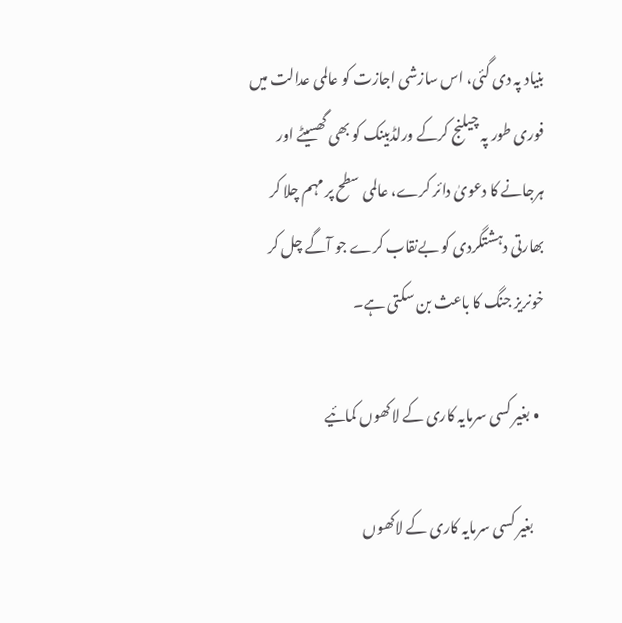بنیاد پہ دی گئی، اس سازشی اجازت کو عالمی عدالت میں فوری طور پہ چیلنج کرکے ورلڈبینک کو بھی گھسیٹے اور ہرجانے کا دعویٰ دائر کرے، عالمی سطح پر مہم چلا کر بھارتی دہشتگردی کو بےنقاب کرے جو آگے چل کر خونریز جنگ کا باعث بن سکتی ہے۔

  • بغیر کسی سرمایہ کاری کے لاکھوں کمائیے

    بغیر کسی سرمایہ کاری کے لاکھوں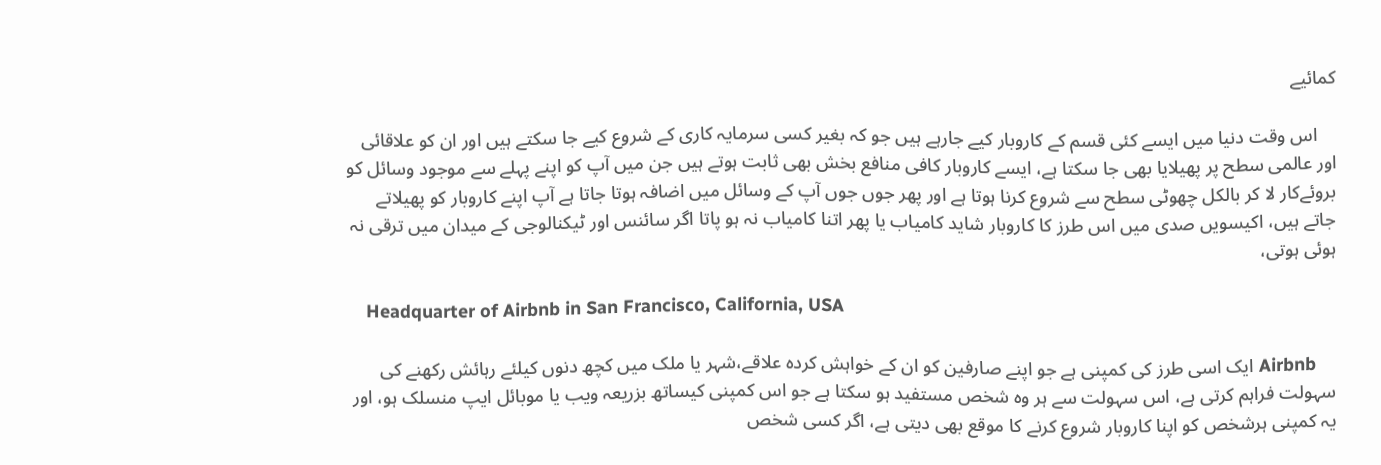کمائیے

    اس وقت دنیا میں ایسے کئی قسم کے کاروبار کیے جارہے ہیں جو کہ بغیر کسی سرمایہ کاری کے شروع کیے جا سکتے ہیں اور ان کو علاقائی اور عالمی سطح پر پھیلایا بھی جا سکتا ہے، ایسے کاروبار کافی منافع بخش بھی ثابت ہوتے ہیں جن میں آپ کو اپنے پہلے سے موجود وسائل کو بروئےکار لا کر بالکل چھوٹی سطح سے شروع کرنا ہوتا ہے اور پھر جوں جوں آپ کے وسائل میں اضافہ ہوتا جاتا ہے آپ اپنے کاروبار کو پھیلاتے جاتے ہیں، اکیسویں صدی میں اس طرز کا کاروبار شاید کامیاب یا پھر اتنا کامیاب نہ ہو پاتا اگر سائنس اور ٹیکنالوجی کے میدان میں ترقی نہ ہوئی ہوتی،

    Headquarter of Airbnb in San Francisco, California, USA

    Airbnb ایک اسی طرز کی کمپنی ہے جو اپنے صارفین کو ان کے خواہش کردہ علاقے،شہر یا ملک میں کچھ دنوں کیلئے رہائش رکھنے کی سہولت فراہم کرتی ہے، اس سہولت سے ہر وہ شخص مستفید ہو سکتا ہے جو اس کمپنی کیساتھ بزریعہ ویب یا موبائل ایپ منسلک ہو، اور یہ کمپنی ہرشخص کو اپنا کاروبار شروع کرنے کا موقع بھی دیتی ہے، اگر کسی شخص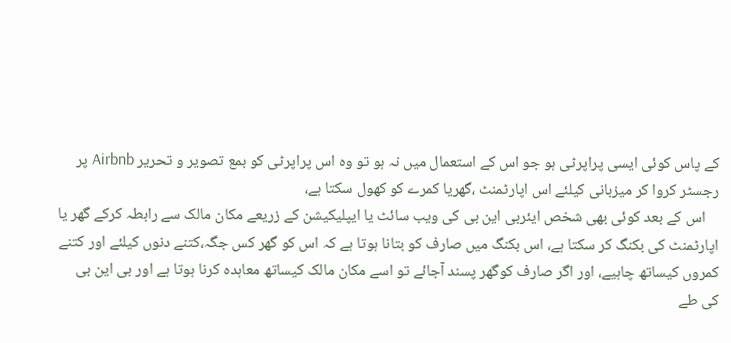کے پاس کوئی ایسی پراپرٹی ہو جو اس کے استعمال میں نہ ہو تو وہ اس پراپرٹی کو بمع تصویر و تحریر Airbnb پر رجسٹر کروا کر میزبانی کیلئے اس اپارٹمنٹ ،گھریا کمرے کو کھول سکتا ہے،
    اس کے بعد کوئی بھی شخص ایئربی این بی کی ویب سائٹ یا ایپلیکیشن کے زریعے مکان مالک سے رابطہ کرکے گھر یا اپارٹمنٹ کی بکنگ کر سکتا ہے، اس بکنگ میں صارف کو بتانا ہوتا ہے کہ اس کو گھر کس جگہ،کتنے دنوں کیلئے اور کتنے کمروں کیساتھ چاہیے، اور اگر صارف کوگھر پسند آجائے تو اسے مکان مالک کیساتھ معاہدہ کرنا ہوتا ہے اور بی این بی کی طے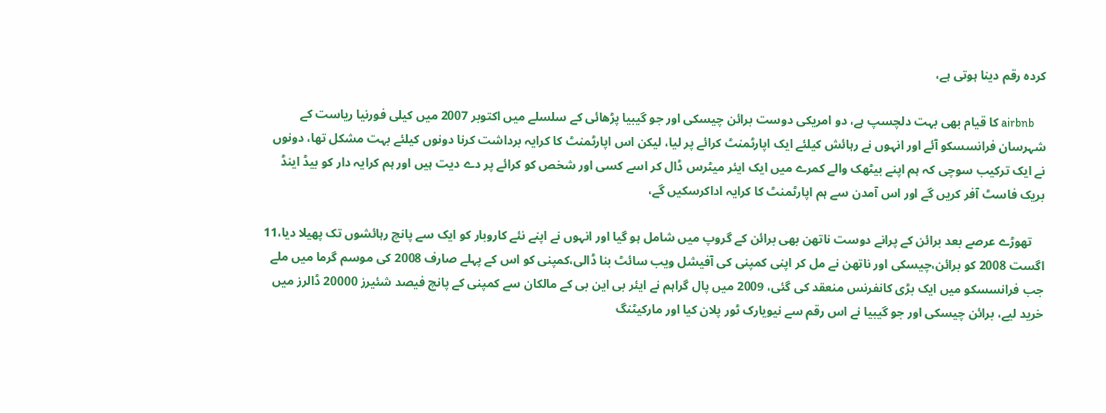کردہ رقم دینا ہوتی ہے،

    airbnb کا قیام بھی بہت دلچسپ ہے، دو امریکی دوست برائن چیسکی اور جو گیبیا پڑھائی کے سلسلے میں اکتوبر 2007 میں کیلی فورنیا ریاست کے شہرسان فرانسسکو آئے اور انہوں نے رہائش کیلئے ایک اپارٹمنٹ کرائے پر لیا، لیکن اس اپارٹمنٹ کا کرایہ برداشت کرنا دونوں کیلئے بہت مشکل تھا، دونوں نے ایک ترکیب سوچی کہ ہم اپنے بیٹھک والے کمرے میں ایک ایئر میٹرس ڈال کر اسے کسی اور شخص کو کرائے پر دے دیت ہیں اور ہم کرایہ دار کو بیڈ اینڈ بریک فاسٹ آفر کریں گے اور اس آمدن سے ہم اپارٹمنٹ کا کرایہ اداکرسکیں گے،

    تھوڑے عرصے بعد برائن کے پرانے دوست ناتھن بھی برائن کے گروپ میں شامل ہو گیا اور انہوں نے اپنے نئے کاروبار کو ایک سے پانچ رہائشوں تک پھیلا دیا،11 اگست 2008 کو برائن،چیسکی اور ناتھن نے مل کر اپنی کمپنی کی آفیشل ویب سائٹ بنا ڈالی،کمپنی کو اس کے پہلے صارف 2008 کی موسم گرما میں ملے جب فرانسسکو میں ایک بڑی کانفرنس منعقد کی گئی، 2009 میں پال گراہم نے ایئر بی این بی کے مالکان سے کمپنی کے پانچ فیصد شئیرز 20000 ڈالرز میں خرید لیے، برائن چیسکی اور جو گیبیا نے اس رقم سے نیویارک ٹور پلان کیا اور مارکیٹنگ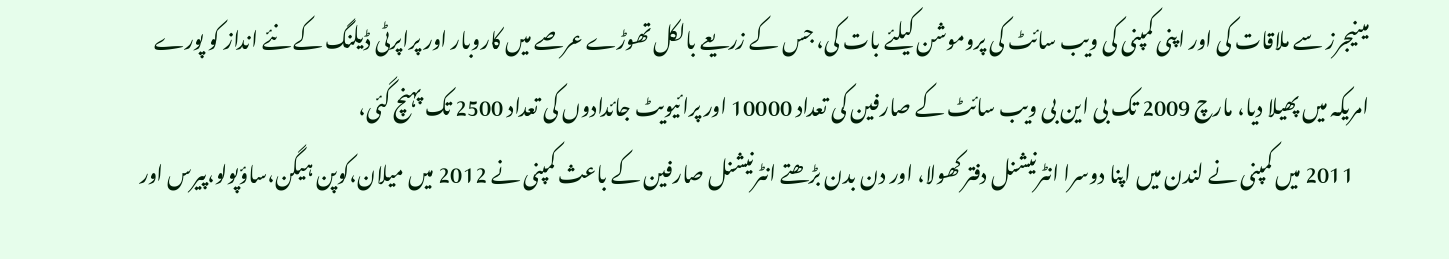مینیجرز سے ملاقات کی اور اپنی کمپنی کی ویب سائٹ کی پروموشن کیلئے بات کی، جس کے زریعے بالکل تھوڑے عرصے میں کاروبار اور پراپرٹی ڈیلنگ کے نئے انداز کو پورے امریکہ میں پھیلا دیا، مارچ 2009 تک بی این بی ویب سائٹ کے صارفین کی تعداد 10000 اور پرائیویٹ جائدادوں کی تعداد 2500 تک پہنچ گئی،
    2011 میں کمپنی نے لندن میں اپنا دوسرا انٹرنیشنل دفتر کھولا، اور دن بدن بڑھتے انٹرنیشنل صارفین کے باعث کمپنی نے 2012 میں میلان،کوپن ہیگن،ساؤپولو،پیرس اور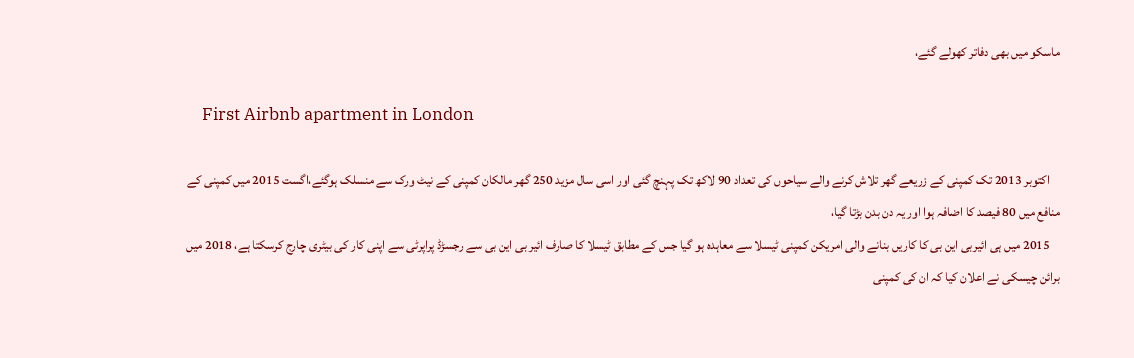ماسکو میں بھی دفاتر کھولے گئے،

    First Airbnb apartment in London

    اکتوبر 2013 تک کمپنی کے زریعے گھر تلاش کرنے والے سیاحوں کی تعداد 90 لاکھ تک پہنچ گئی اور اسی سال مزید 250 گھر مالکان کمپنی کے نیٹ ورک سے منسلک ہوگئے،اگست 2015 میں کمپنی کے منافع میں 80 فیصد کا اضافہ ہوا اور یہ دن بدن بڑتا گیا،
    2015 میں ہی ائیربی این بی کا کاریں بنانے والی امریکن کمپنی ٹیسلا سے معاہدہ ہو گیا جس کے مطابق ٹیسلا کا صارف ائیر بی این بی سے رجسڑڈ پراپرٹی سے اپنی کار کی بیٹری چارج کرسکتا ہے، 2018 میں برائن چیسکی نے اعلان کیا کہ ان کی کمپنی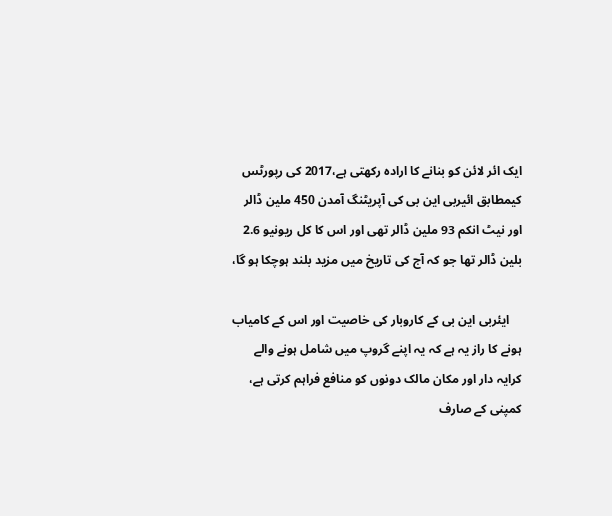ایک ائر لائن کو بنانے کا ارادہ رکھتی ہے،2017 کی رپورٹس کیمطابق ائیربی این بی کی آپریٹنگ آمدن 450 ملین ڈالر اور نیٹ انکم 93 ملین ڈالر تھی اور اس کا کل ریونیو 2.6 بلین ڈالر تھا جو کہ آج کی تاریخ میں مزید بلند ہوچکا ہو گا،

    ایئربی این بی کے کاروبار کی خاصیت اور اس کے کامیاب ہونے کا راز یہ ہے کہ یہ اپنے گروپ میں شامل ہونے والے کرایہ دار اور مکان مالک دونوں کو منافع فراہم کرتی ہے، کمپنی کے صارف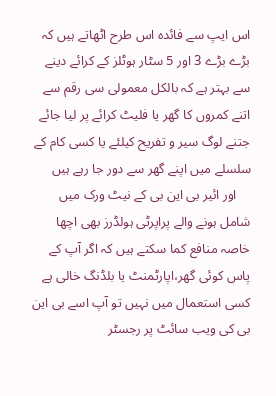اس ایپ سے فائدہ اس طرح اٹھاتے ہیں کہ بڑے بڑے 3 اور 5 سٹار ہوٹلز کے کرائے دینے سے بہتر ہے کہ بالکل معمولی سی رقم سے اتنے کمروں کا گھر یا فلیٹ کرائے پر لیا جائے جتنے لوگ سیر و تفریح کیلئے یا کسی کام کے سلسلے میں اپنے گھر سے دور جا رہے ہیں
    اور ائیر بی این بی کے نیٹ ورک میں شامل ہونے والے پراپرٹی ہولڈرز بھی اچھا خاصہ منافع کما سکتے ہیں کہ اگر آپ کے پاس کوئی گھر،اپارٹمنٹ یا بلڈنگ خالی ہے کسی استعمال میں نہیں تو آپ اسے بی این بی کی ویب سائٹ پر رجسٹر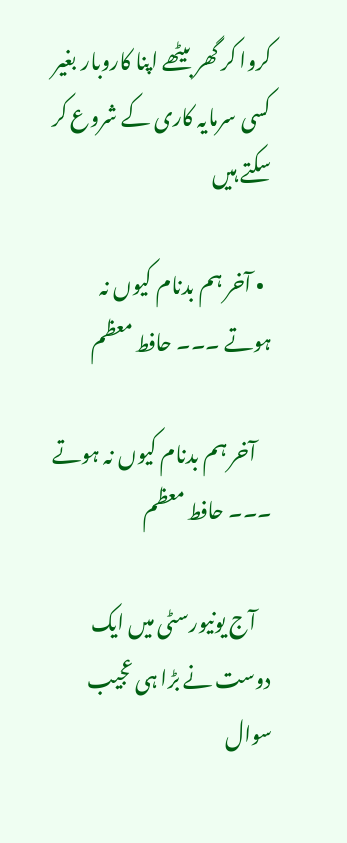کروا کر گھر بیٹھے اپنا کاروبار بغیر کسی سرمایہ کاری کے شروع کر سکتے ہیں

  • آخر ہم بدنام کیوں نہ ہوتے ۔۔۔ حافط معظم

    آخر ہم بدنام کیوں نہ ہوتے ۔۔۔ حافط معظم

    آج یونیورسٹی میں ایک دوست نے بڑا ہی عجیب سوال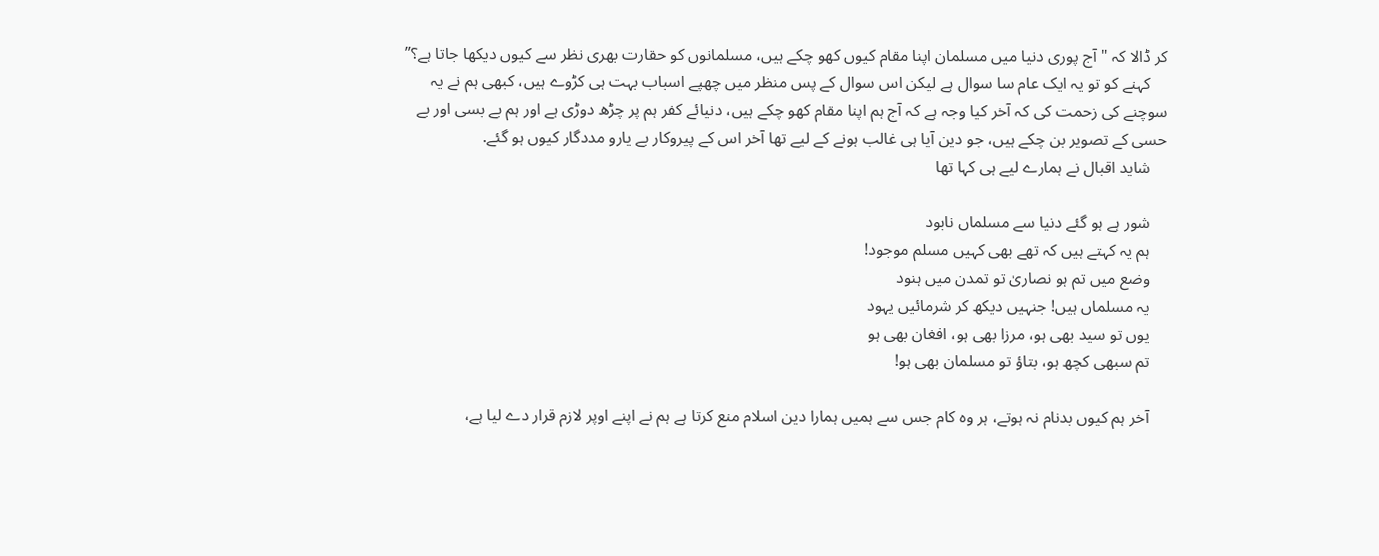کر ڈالا کہ "آج پوری دنیا میں مسلمان اپنا مقام کیوں کھو چکے ہیں، مسلمانوں کو حقارت بھری نظر سے کیوں دیکھا جاتا ہے؟”
    کہنے کو تو یہ ایک عام سا سوال ہے لیکن اس سوال کے پس منظر میں چھپے اسباب بہت ہی کڑوے ہیں، کبھی ہم نے یہ سوچنے کی زحمت کی کہ آخر کیا وجہ ہے کہ آج ہم اپنا مقام کھو چکے ہیں، دنیائے کفر ہم پر چڑھ دوڑی ہے اور ہم بے بسی اور بے حسی کے تصویر بن چکے ہیں، جو دین آیا ہی غالب ہونے کے لیے تھا آخر اس کے پیروکار بے یارو مددگار کیوں ہو گئے.
    شاید اقبال نے ہمارے لیے ہی کہا تھا

    شور ہے ہو گئے دنیا سے مسلماں نابود
    ہم یہ کہتے ہیں کہ تھے بھی کہیں مسلم موجود!
    وضع میں تم ہو نصاریٰ تو تمدن میں ہنود
    یہ مسلماں ہیں! جنہیں دیکھ کر شرمائیں یہود
    یوں تو سید بھی ہو، مرزا بھی ہو، افغان بھی ہو
    تم سبھی کچھ ہو، بتاؤ تو مسلمان بھی ہو!

    آخر ہم کیوں بدنام نہ ہوتے، ہر وہ کام جس سے ہمیں ہمارا دین اسلام منع کرتا ہے ہم نے اپنے اوپر لازم قرار دے لیا ہے،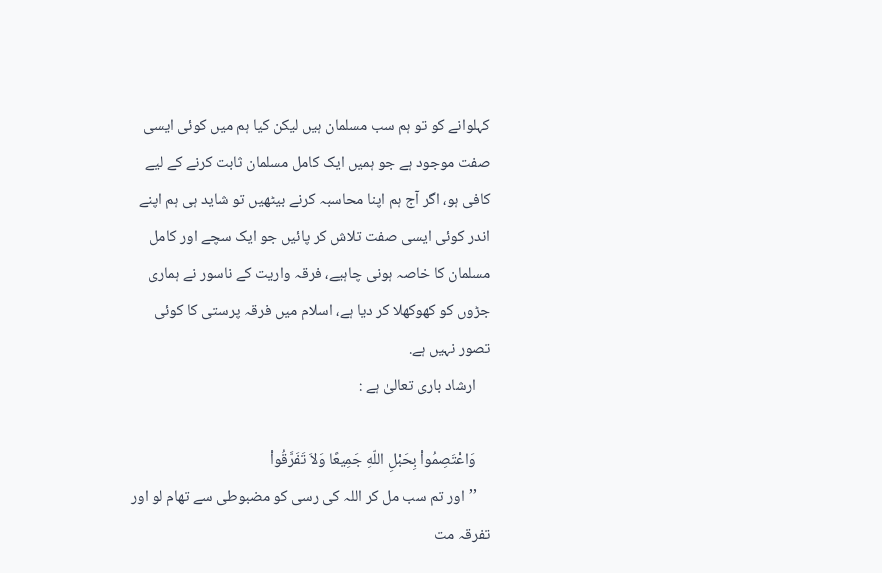کہلوانے کو تو ہم سب مسلمان ہیں لیکن کیا ہم میں کوئی ایسی صفت موجود ہے جو ہمیں ایک کامل مسلمان ثابت کرنے کے لیے کافی ہو، اگر آج ہم اپنا محاسبہ کرنے بیٹھیں تو شاید ہی ہم اپنے اندر کوئی ایسی صفت تلاش کر پائیں جو ایک سچے اور کامل مسلمان کا خاصہ ہونی چاہیے، فرقہ واریت کے ناسور نے ہماری جڑوں کو کھوکھلا کر دیا ہے، اسلام میں فرقہ پرستی کا کوئی تصور نہیں ہے.
    ارشاد باری تعالیٰ ہے :

    وَاعْتَصِمُواْ بِحَبْلِ اللّهِ جَمِيعًا وَلاَ تَفَرَّقُواْ
    ’’اور تم سب مل کر اللہ کی رسی کو مضبوطی سے تھام لو اور تفرقہ مت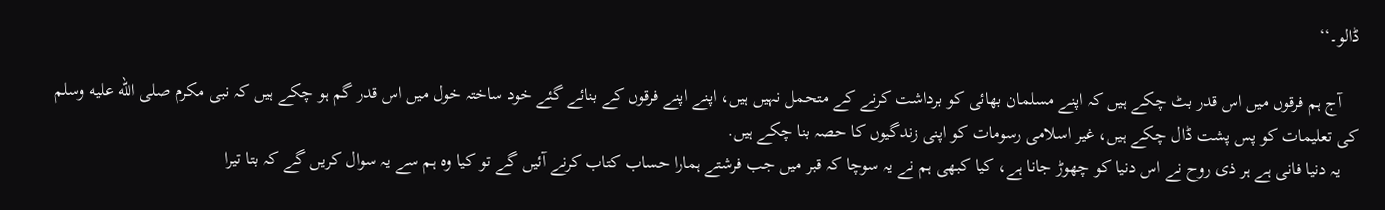ڈالو۔‘‘

    آج ہم فرقوں میں اس قدر بٹ چکے ہیں کہ اپنے مسلمان بھائی کو برداشت کرنے کے متحمل نہیں ہیں، اپنے اپنے فرقوں کے بنائے گئے خود ساختہ خول میں اس قدر گم ہو چکے ہیں کہ نبی مکرم صلى الله عليه وسلم کی تعلیمات کو پس پشت ڈال چکے ہیں، غیر اسلامی رسومات کو اپنی زندگیوں کا حصہ بنا چکے ہیں.
    یہ دنیا فانی ہے ہر ذی روح نے اس دنیا کو چھوڑ جانا ہے، کیا کبھی ہم نے یہ سوچا کہ قبر میں جب فرشتے ہمارا حساب کتاب کرنے آئیں گے تو کیا وہ ہم سے یہ سوال کریں گے کہ بتا تیرا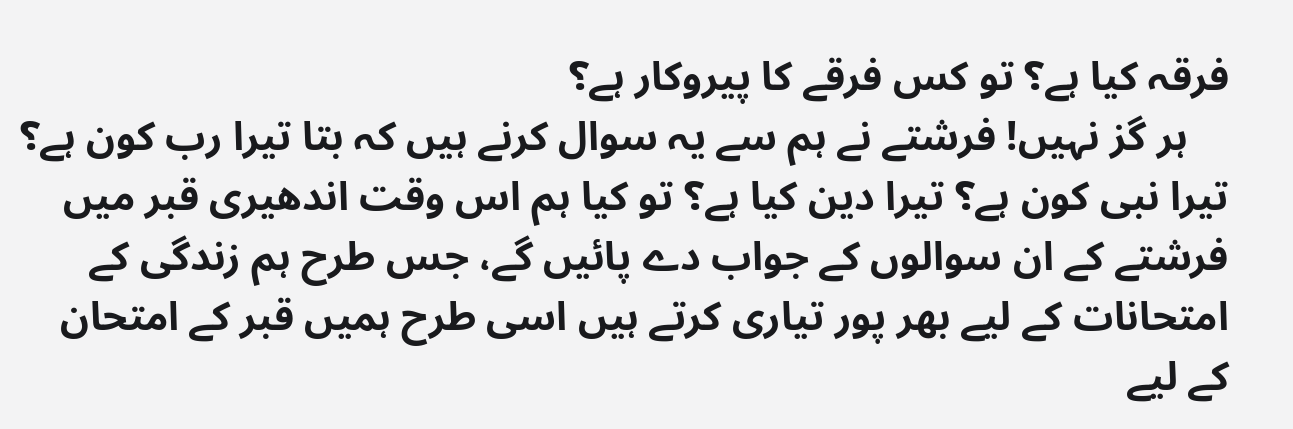فرقہ کیا ہے؟ تو کس فرقے کا پیروکار ہے؟
    ہر گز نہیں! فرشتے نے ہم سے یہ سوال کرنے ہیں کہ بتا تیرا رب کون ہے؟ تیرا نبی کون ہے؟ تیرا دین کیا ہے؟ تو کیا ہم اس وقت اندھیری قبر میں فرشتے کے ان سوالوں کے جواب دے پائیں گے، جس طرح ہم زندگی کے امتحانات کے لیے بھر پور تیاری کرتے ہیں اسی طرح ہمیں قبر کے امتحان کے لیے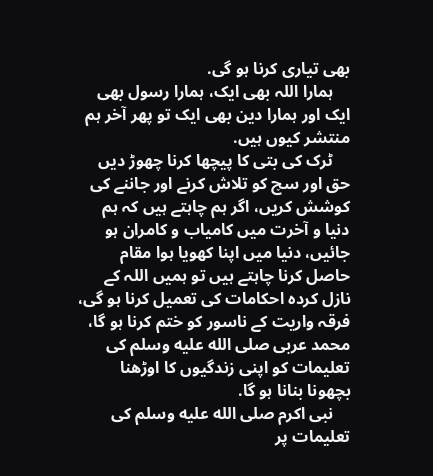بھی تیاری کرنا ہو گی.
    ہمارا اللہ بھی ایک، ہمارا رسول بھی ایک اور ہمارا دین بھی ایک تو پھر آخر ہم منتشر کیوں ہیں.
    ٹرک کی بتی کا پیچھا کرنا چھوڑ دیں حق اور سچ کو تلاش کرنے اور جاننے کی کوشش کریں، اگر ہم چاہتے ہیں کہ ہم دنیا و آخرت میں کامیاب و کامران ہو جائیں، دنیا میں اپنا کھویا ہوا مقام حاصل کرنا چاہتے ہیں تو ہمیں اللہ کے نازل کردہ احکامات کی تعمیل کرنا ہو گی، فرقہ واریت کے ناسور کو ختم کرنا ہو گا، محمد عربی صلى الله عليه وسلم کی تعلیمات کو اپنی زندگیوں کا اوڑھنا بچھونا بنانا ہو گا.
    نبی اکرم صلى الله عليه وسلم کی تعلیمات پر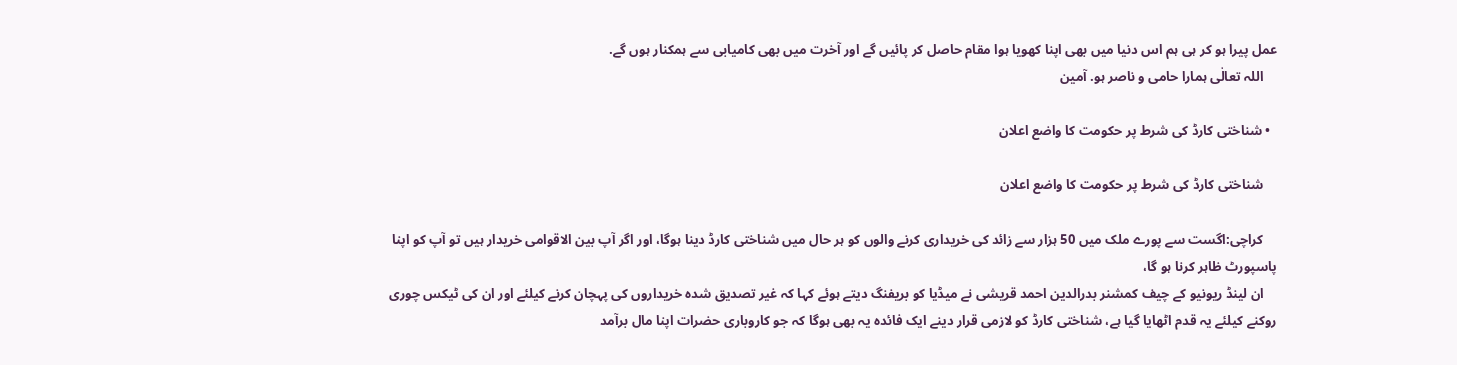عمل پیرا ہو کر ہی ہم اس دنیا میں بھی اپنا کھویا ہوا مقام حاصل کر پائیں گے اور آخرت میں بھی کامیابی سے ہمکنار ہوں گے.
    اللہ تعالٰی ہمارا حامی و ناصر ہو. آمین

  • شناختی کارڈ کی شرط پر حکومت کا واضع اعلان

    شناختی کارڈ کی شرط پر حکومت کا واضع اعلان

    کراچی:اگست سے پورے ملک میں 50 ہزار سے زائد کی خریداری کرنے والوں کو ہر حال میں شناختی کارڈ دینا ہوگا، اور اگر آپ بین الاقوامی خریدار ہیں تو آپ کو اپنا پاسپورٹ ظاہر کرنا ہو گا،
    ان لینڈ ریونیو کے چیف کمشنر بدرالدین احمد قریشی نے میڈیا کو بریفنگ دیتے ہوئے کہا کہ غیر تصدیق شدہ خریداروں کی پہچان کرنے کیلئے اور ان کی ٹیکس چوری روکنے کیلئے یہ قدم اٹھایا گیا ہے، شناختی کارڈ کو لازمی قرار دینے ایک فائدہ یہ بھی ہوگا کہ جو کاروباری حضرات اپنا مال برآمد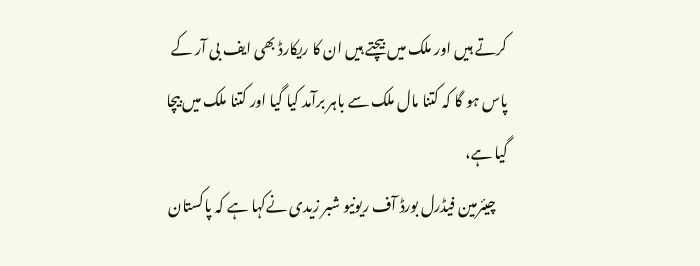کرتے ہیں اور ملک میں بیچتے ہیں ان کا ریکارڈ بھی ایف بی آر کے پاس ہو گا کہ کتنا مال ملک سے باہر برآمد کیا گیا اور کتنا ملک میں بیچا گیا ہے،
    چیئرمین فیڈرل بورڈ آف ریونیو شبر زیدی نےکہا ہے کہ پاکستان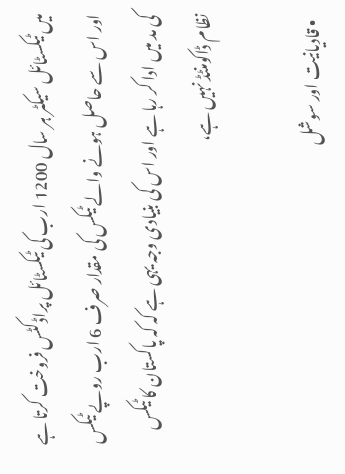میں ٹیکسٹائل سیکٹر ہر سال 1200 ارب کی ٹیکسٹائل پراڈکٹس فروخت کرتا ہے اور اس سے حاصل ہونے والے ٹیکس کی مقدار صرف 6 ارب روپے ٹیکس کی مد میں ادا کر رہا ہے اور اس کی بنیادی وجہ یہی ہے کہ کہ پاکستان کا ٹیکس نظام ڈاکومنٹڈ نہیں ہے،

  • قادیانیت اور سوشل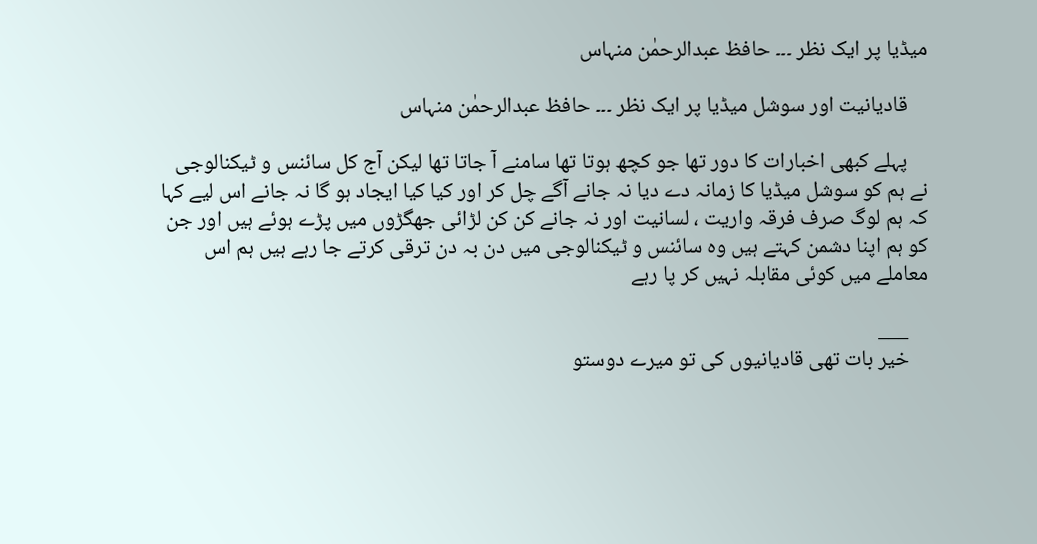میڈیا پر ایک نظر ۔۔۔ حافظ عبدالرحمٰن منہاس

    قادیانیت اور سوشل میڈیا پر ایک نظر ۔۔۔ حافظ عبدالرحمٰن منہاس

    پہلے کبھی اخبارات کا دور تھا جو کچھ ہوتا تھا سامنے آ جاتا تھا لیکن آج کل سائنس و ٹیکنالوجی نے ہم کو سوشل میڈیا کا زمانہ دے دیا نہ جانے آگے چل کر اور کیا کیا ایجاد ہو گا نہ جانے اس لیے کہا کہ ہم لوگ صرف فرقہ واریت ، لسانیت اور نہ جانے کن کن لڑائی جھگڑوں میں پڑے ہوئے ہیں اور جن کو ہم اپنا دشمن کہتے ہیں وہ سائنس و ٹیکنالوجی میں دن بہ دن ترقی کرتے جا رہے ہیں ہم اس معاملے میں کوئی مقابلہ نہیں کر پا رہے

    ___
    خیر بات تھی قادیانیوں کی تو میرے دوستو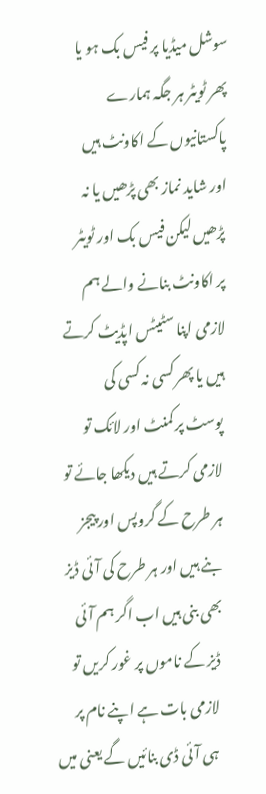سوشل میڈیا پر فیس بک ہو یا پھر ٹویٹر ہر جگہ ہمارے پاکستانیوں کے اکاونٹ ہیں اور شاید نماز بھی پڑھیں یا نہ پڑھیں لیکن فیس بک اور ٹویٹر پر اکاونٹ بنانے والے ہم لازمی اپنا سٹیٹس اپڈیٹ کرتے ہیں یا پھر کسی نہ کسی کی پوسٹ پر کمنٹ اور لائک تو لازمی کرتے ہیں دیکھا جائے تو ہر طرح کے گروپس اور پیجز بنے ہیں اور ہر طرح کی آئی ڈیز بھی بنی ہیں اب اگر ہم آئی ڈیز کے ناموں پر غور کریں تو لازمی بات ہے اپنے نام پر ہی آئی ڈی بنائیں گے یعنی میں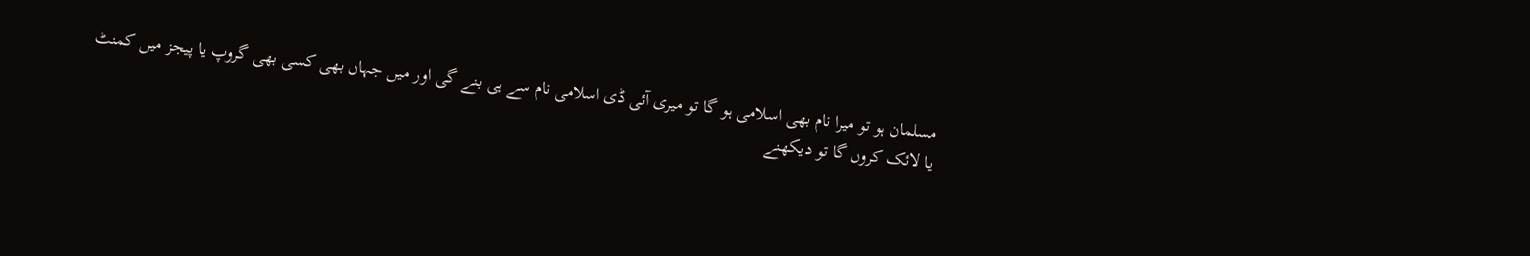مسلمان ہو تو میرا نام بھی اسلامی ہو گا تو میری آئی ڈی اسلامی نام سے ہی بنے گی اور میں جہاں بھی کسی بھی گروپ یا پیجز میں کمنٹ یا لائک کروں گا تو دیکھنے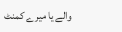والے یا میرے کمنٹ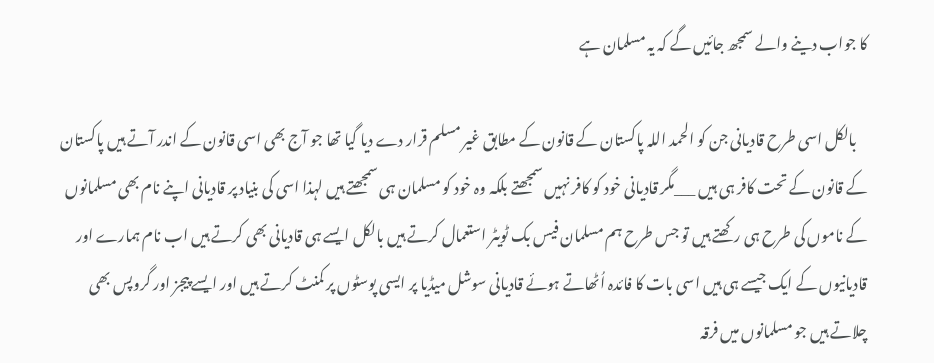کا جواب دینے والے سمجھ جائیں گے کہ یہ مسلمان ہے

    بالکل اسی طرح قادیانی جن کو الحمد اللہ پاکستان کے قانون کے مطابق غیر مسلم قرار دے دیا گیا تھا جو آج بھی اسی قانون کے اندر آتے ہیں پاکستان کے قانون کے تحت کافر ہی ہیں ___مگر قادیانی خود کو کافر نہیں سمجھتے بلکہ وہ خود کو مسلمان ہی سمجھتے ہیں لہذا اسی کی بنیاد پر قادیانی اپنے نام بھی مسلمانوں کے ناموں کی طرح ہی رکھتے ہیں تو جس طرح ہم مسلمان فیس بک ٹویٹر استعمال کرتے ہیں بالکل ایسے ہی قادیانی بھی کرتے ہیں اب نام ہمارے اور قادیانیوں کے ایک جیسے ہی ہیں اسی بات کا فائدہ اُٹھاتے ہوئے قادیانی سوشل میڈیا پر ایسی پوسٹوں پر کمنٹ کرتے ہیں اور ایسے پیجز اور گروپس بھی چلاتے ہیں جو مسلمانوں میں فرقہ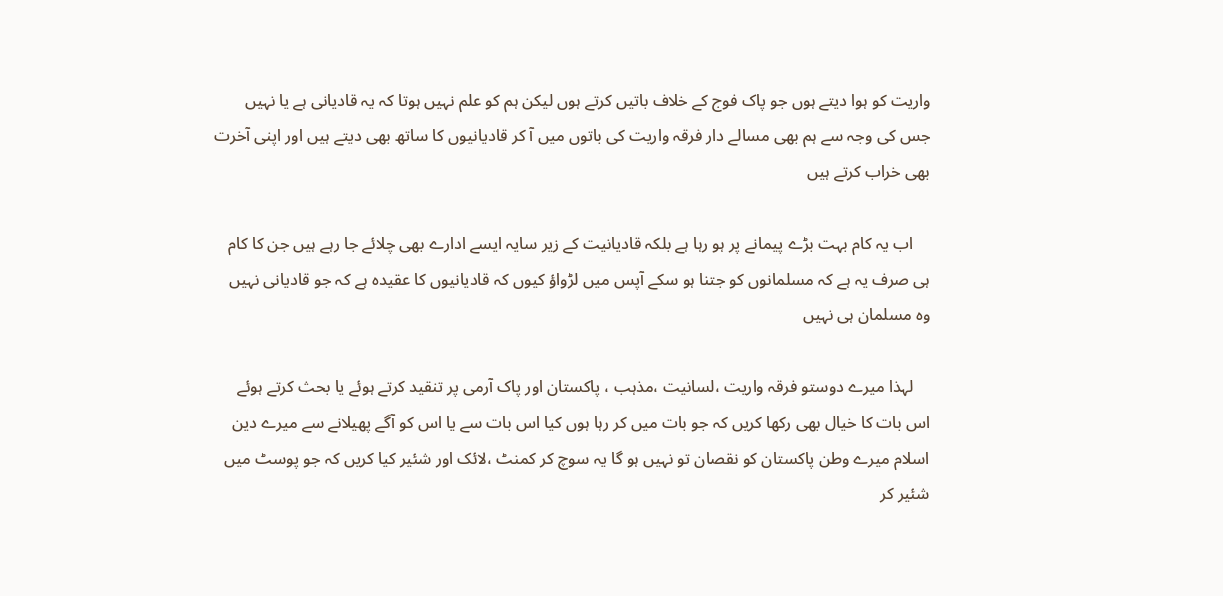واریت کو ہوا دیتے ہوں جو پاک فوج کے خلاف باتیں کرتے ہوں لیکن ہم کو علم نہیں ہوتا کہ یہ قادیانی ہے یا نہیں جس کی وجہ سے ہم بھی مسالے دار فرقہ واریت کی باتوں میں آ کر قادیانیوں کا ساتھ بھی دیتے ہیں اور اپنی آخرت بھی خراب کرتے ہیں

    اب یہ کام بہت بڑے پیمانے پر ہو رہا ہے بلکہ قادیانیت کے زیر سایہ ایسے ادارے بھی چلائے جا رہے ہیں جن کا کام ہی صرف یہ ہے کہ مسلمانوں کو جتنا ہو سکے آپس میں لڑواؤ کیوں کہ قادیانیوں کا عقیدہ ہے کہ جو قادیانی نہیں وہ مسلمان ہی نہیں

    لہذا میرے دوستو فرقہ واریت ،لسانیت ،مذہب ، پاکستان اور پاک آرمی پر تنقید کرتے ہوئے یا بحث کرتے ہوئے اس بات کا خیال بھی رکھا کریں کہ جو بات میں کر رہا ہوں کیا اس بات سے یا اس کو آگے پھیلانے سے میرے دین اسلام میرے وطن پاکستان کو نقصان تو نہیں ہو گا یہ سوچ کر کمنٹ ،لائک اور شئیر کیا کریں کہ جو پوسٹ میں شئیر کر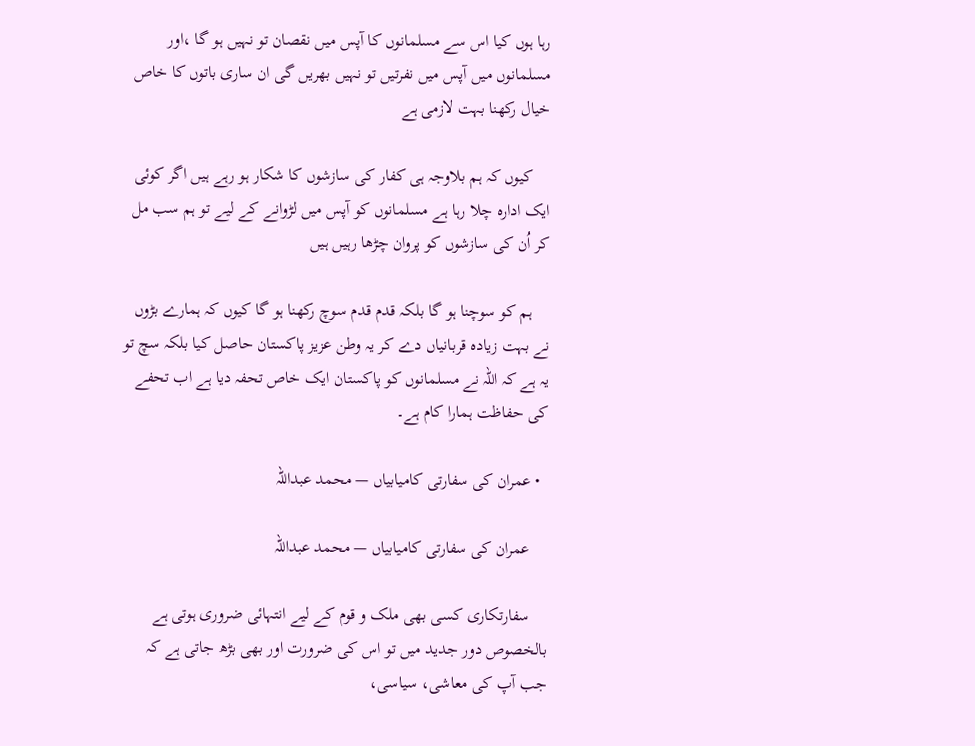رہا ہوں کیا اس سے مسلمانوں کا آپس میں نقصان تو نہیں ہو گا ،اور مسلمانوں میں آپس میں نفرتیں تو نہیں بھریں گی ان ساری باتوں کا خاص خیال رکھنا بہت لازمی ہے

    کیوں کہ ہم بلاوجہ ہی کفار کی سازشوں کا شکار ہو رہے ہیں اگر کوئی ایک ادارہ چلا رہا ہے مسلمانوں کو آپس میں لڑوانے کے لیے تو ہم سب مل کر اُن کی سازشوں کو پروان چڑھا رہیں ہیں

    ہم کو سوچنا ہو گا بلکہ قدم قدم سوچ رکھنا ہو گا کیوں کہ ہمارے بڑوں نے بہت زیادہ قربانیاں دے کر یہ وطن عزیز پاکستان حاصل کیا بلکہ سچ تو یہ ہے کہ اللہ نے مسلمانوں کو پاکستان ایک خاص تحفہ دیا ہے اب تحفے کی حفاظت ہمارا کام ہے۔

  • عمران کی سفارتی کامیابیاں — محمد عبداللہ

    عمران کی سفارتی کامیابیاں — محمد عبداللہ

    سفارتکاری کسی بھی ملک و قوم کے لیے انتہائی ضروری ہوتی ہے بالخصوص دور جدید میں تو اس کی ضرورت اور بھی بڑھ جاتی ہے کہ جب آپ کی معاشی، سیاسی،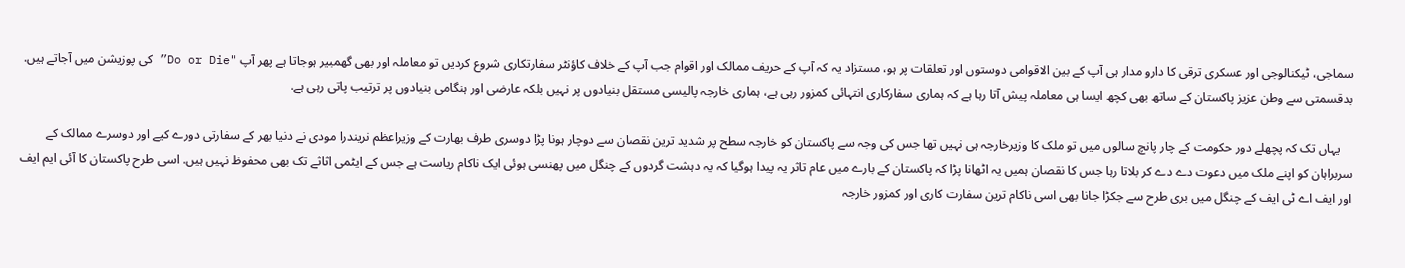سماجی، ٹیکنالوجی اور عسکری ترقی کا دارو مدار ہی آپ کے بین الاقوامی دوستوں اور تعلقات پر ہو، مستزاد یہ کہ آپ کے حریف ممالک اور اقوام جب آپ کے خلاف کاؤنٹر سفارتکاری شروع کردیں تو معاملہ اور بھی گھمبیر ہوجاتا ہے پھر آپ "Do or Die” کی پوزیشن میں آجاتے ہیں. بدقسمتی سے وطن عزیز پاکستان کے ساتھ بھی کچھ ایسا ہی معاملہ پیش آتا رہا ہے کہ ہماری سفارکاری انتہائی کمزور رہی ہے، ہماری خارجہ پالیسی مستقل بنیادوں پر نہیں بلکہ عارضی اور ہنگامی بنیادوں پر ترتیب پاتی رہی ہے.

    یہاں تک کہ پچھلے دور حکومت کے چار پانچ سالوں میں تو ملک کا وزیرخارجہ ہی نہیں تھا جس کی وجہ سے پاکستان کو خارجہ سطح پر شدید ترین نقصان سے دوچار ہونا پڑا دوسری طرف بھارت کے وزیراعظم نریندرا مودی نے دنیا بھر کے سفارتی دورے کیے اور دوسرے ممالک کے سربراہان کو اپنے ملک میں دعوت دے دے کر بلاتا رہا جس کا نقصان ہمیں یہ اٹھانا پڑا کہ پاکستان کے بارے میں عام تاثر یہ پیدا ہوگیا کہ یہ دہشت گردوں کے چنگل میں پھنسی ہوئی ایک ناکام ریاست ہے جس کے ایٹمی اثاثے تک بھی محفوظ نہیں ہیں. اسی طرح پاکستان کا آئی ایم ایف اور ایف اے ٹی ایف کے چنگل میں بری طرح سے جکڑا جانا بھی اسی ناکام ترین سفارت کاری اور کمزور خارجہ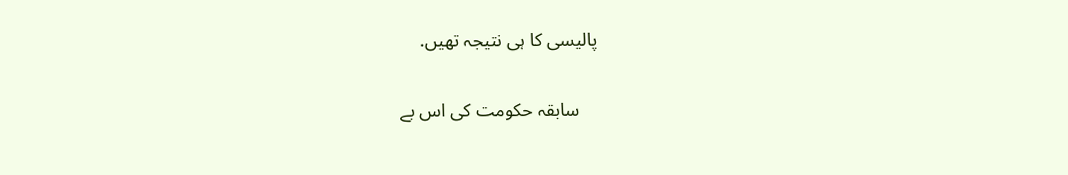پالیسی کا ہی نتیجہ تھیں.

    سابقہ حکومت کی اس بے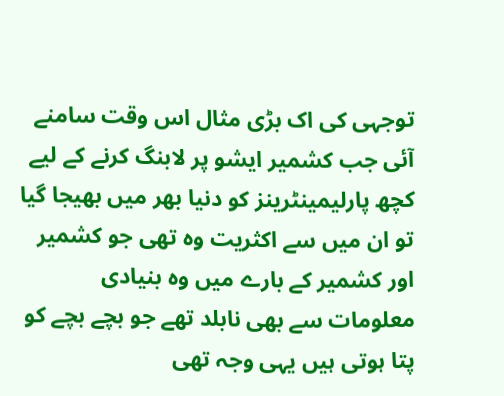توجہی کی اک بڑی مثال اس وقت سامنے آئی جب کشمیر ایشو پر لابنگ کرنے کے لیے کچھ پارلیمینٹرینز کو دنیا بھر میں بھیجا گیا تو ان میں سے اکثریت وہ تھی جو کشمیر اور کشمیر کے بارے میں وہ بنیادی معلومات سے بھی نابلد تھے جو بچے بچے کو پتا ہوتی ہیں یہی وجہ تھی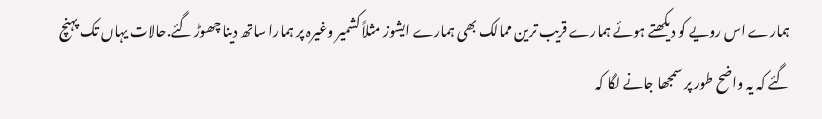ہمارے اس رویے کو دیکھتے ہوئے ہمارے قریب ترین ممالک بھی ہمارے ایشوز مثلاً کشمیر وغیرہ پر ہمارا ساتھ دینا چھوڑ گئے.حالات یہاں تک پہنچ گئے کہ یہ واضح طور پر سمجھا جانے لگا کہ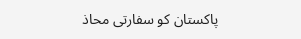پاکستان کو سفارتی محاذ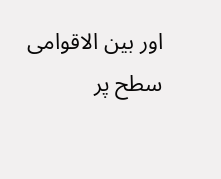اور بین الاقوامی سطح پر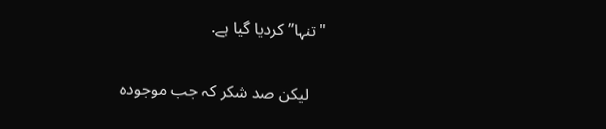"تنہا” کردیا گیا ہے.

    لیکن صد شکر کہ جب موجودہ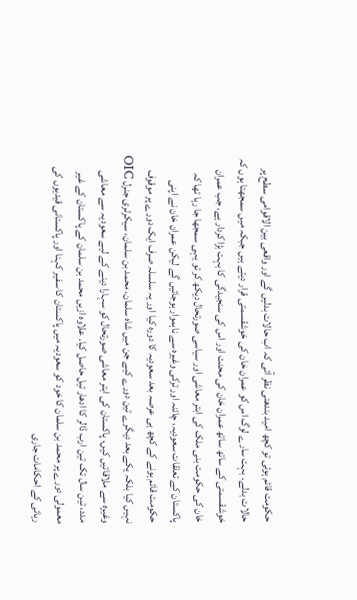حکومت قائم ہوئی تو کچھ امید بندھتی نظر آئی کہ اب حالات بدلیں گے اور واقعی بین الاقوامی سطح پر حالات بدلے. بہت سارے لوگ اس کو عمران خان کی خوشقسمتی قرار دیتے ہیں جبکہ میں سمجھتا ہوں کہ خوشقسمتی کے ساتھ ساتھ عمران خان کی محنت اور اس کی سنجیدگی کا بہت بڑا کردار ہے. جب عمران خان کی حکومت بنی ملک کی ابتر معاشی اور سیاسی صورتحال دیکھ کر تو یہی سمجھا جا رہا تھا کہ پاکستان کے تعلقات سعودیہ، چائنہ اور ترکی وغیرہ سے ناہموار ہوجائیں گے لیکن عمران خان نے اپنی حکومت قائم ہونے کے کچھ ہی عرصہ بعد سعودیہ کا دورہ کیا اور یہ سلسلہ صرف ایک دورے پر موقوف نہیں کیا بلکہ یکے بعد دیگرے تین دورے کیے جن میں شاہ سلمان، محمد بن سلمان، سیکرٹری جنرل OIC وغیرہ سے ملاقاتیں کیں، پاکستان کی ابتر معاشی صورتحال کو سہارا دینے کے لیے سعودیہ سے معاشی مدد، تین سال تک تین ارب ڈالر کا ادھار تیل حاصل کیا. علاوہ ازیں محمد بن سلمان کے پاکستان کے غیر معمولی دورے پر محمد بن سلمان کا خود کو سعودیہ میں پاکستان کا سفیر کہنا اور پاکستانی قیدیوں کی رہائی کے احکامات جاری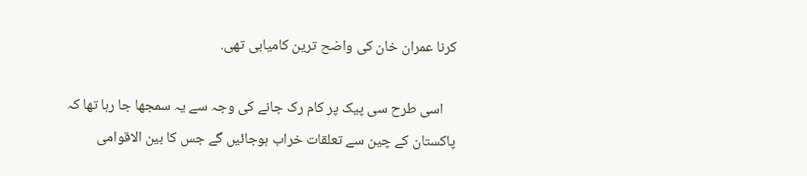کرنا عمران خان کی واضح ترین کامیابی تھی.

    اسی طرح سی پیک پر کام رک جانے کی وجہ سے یہ سمجھا جا رہا تھا کہ پاکستان کے چین سے تعلقات خراب ہوجائیں گے جس کا بین الاقوامی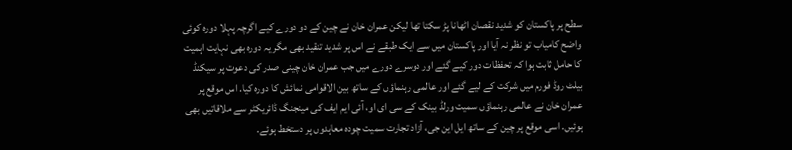سطح پر پاکستان کو شدید نقصان اٹھانا پڑ سکتا تھا لیکن عمران خان نے چین کے دو دورے کیے اگرچہ پہلا دورہ کوئی واضح کامیاب تو نظر نہ آیا اور پاکستان میں سے ایک طبقے نے اس پر شدید تنقید بھی مگر یہ دورہ بھی نہایت اہمیت کا حامل ثابت ہوا کہ تحفظات دور کیے گئے اور دوسرے دورے میں جب عمران خان چینی صدر کی دعوت پر سیکنڈ بیلٹ روڈ فورم میں شرکت کے لیے گئے اور عالمی رہنماؤں کے ساتھ بین الاقوامی نمائش کا دورہ کیا. اس موقع پر عمران خان نے عالمی رہنماؤں سمیت ورلڈ بینک کے سی ای او، آئی ایم ایف کی مینجنگ ڈائریکٹر سے ملاقاتیں بھی ہوئیں. اسی موقع پر چین کے ساتھ ایل این جی، آزاد تجارت سمیت چودہ معاہدوں پر دستخط ہوئے.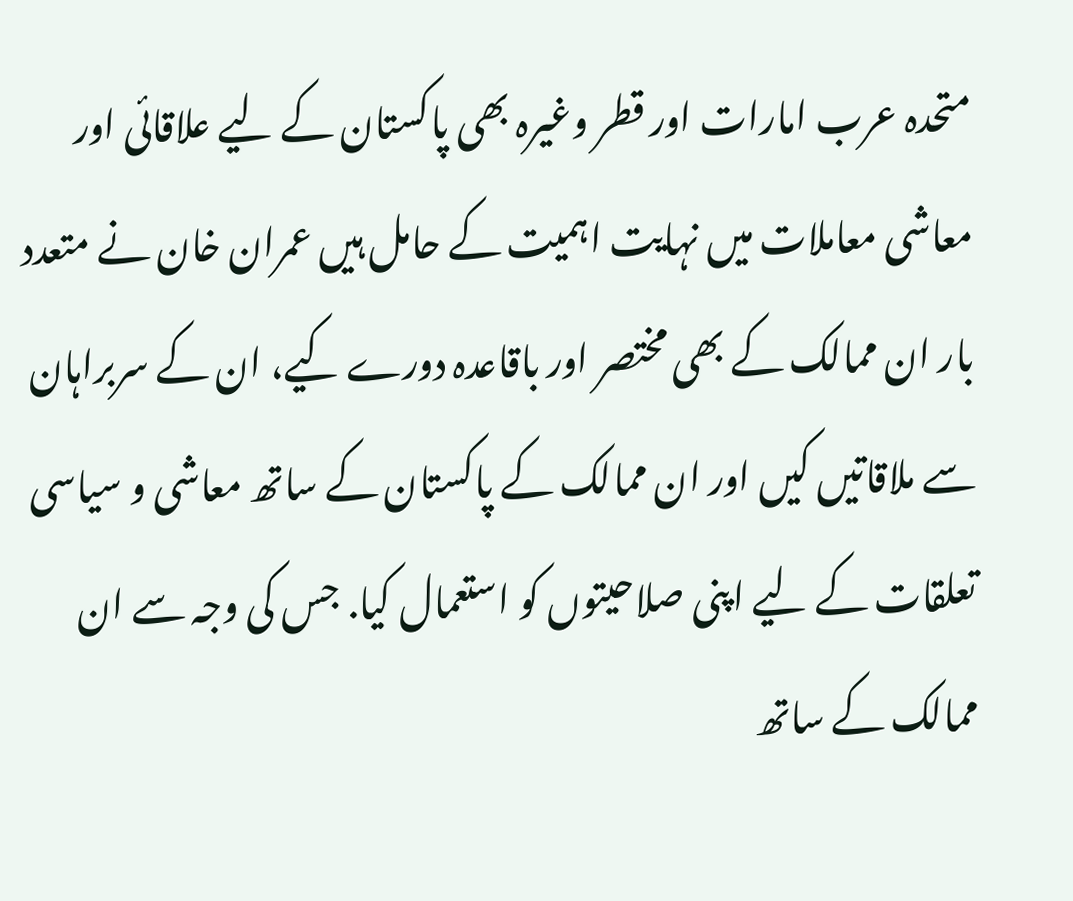متحدہ عرب امارات اور قطر وغیرہ بھی پاکستان کے لیے علاقائی اور معاشی معاملات میں نہایت اہمیت کے حامل ہیں عمران خان نے متعدد بار ان ممالک کے بھی مختصر اور باقاعدہ دورے کیے، ان کے سربراہان سے ملاقاتیں کیں اور ان ممالک کے پاکستان کے ساتھ معاشی و سیاسی تعلقات کے لیے اپنی صلاحیتوں کو استعمال کیا. جس کی وجہ سے ان ممالک کے ساتھ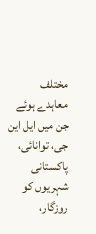مختلف معاہدے ہوئے جن میں ایل این جی، توانائی، پاکستانی شہریوں کو روزگار،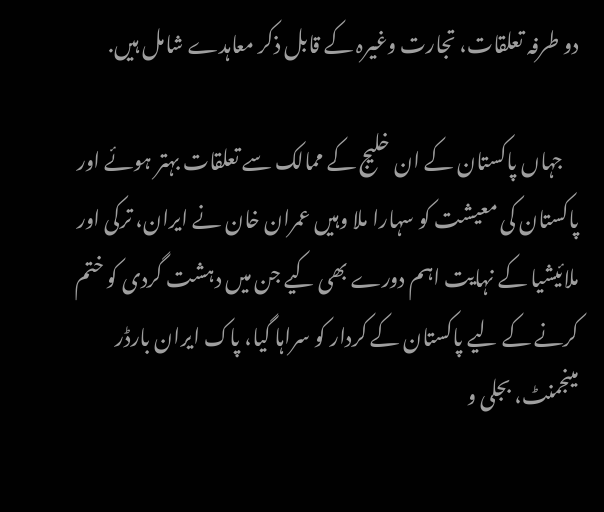دو طرفہ تعلقات، تجارت وغیرہ کے قابل ذکر معاہدے شامل ہیں.

    جہاں پاکستان کے ان خلیج کے ممالک سے تعلقات بہتر ہوئے اور پاکستان کی معیشت کو سہارا ملا وہیں عمران خان نے ایران، ترکی اور ملائیشیا کے نہایت اہم دورے بھی کیے جن میں دہشت گردی کو ختم کرنے کے لیے پاکستان کے کردار کو سراہا گیا، پاک ایران بارڈر مینجمنٹ، بجلی و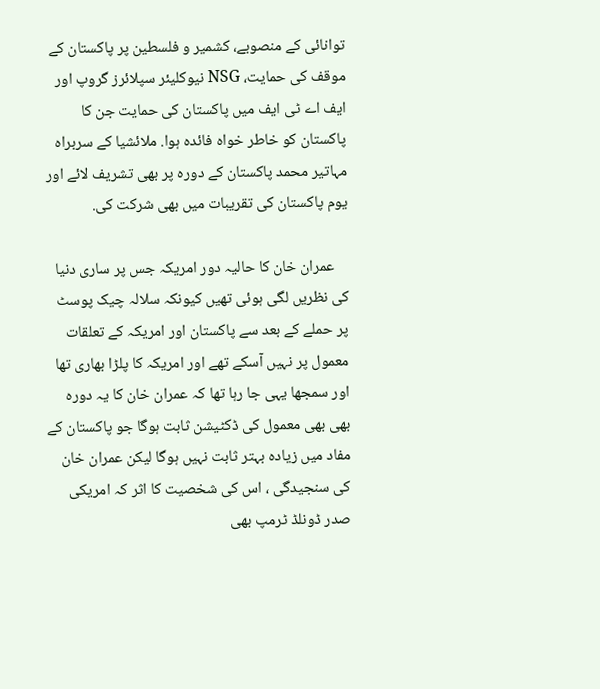توانائی کے منصوبے، کشمیر و فلسطین پر پاکستان کے موقف کی حمایت، NSG نیوکلیئر سپلائرز گروپ اور ایف اے ٹی ایف میں پاکستان کی حمایت جن کا پاکستان کو خاطر خواہ فائدہ ہوا. ملائشیا کے سربراہ مہاتیر محمد پاکستان کے دورہ پر بھی تشریف لائے اور یوم پاکستان کی تقریبات میں بھی شرکت کی.

    عمران خان کا حالیہ دور امریکہ جس پر ساری دنیا کی نظریں لگی ہوئی تھیں کیونکہ سلالہ چیک پوسٹ پر حملے کے بعد سے پاکستان اور امریکہ کے تعلقات معمول پر نہیں آسکے تھے اور امریکہ کا پلڑا بھاری تھا اور سمجھا یہی جا رہا تھا کہ عمران خان کا یہ دورہ بھی بھی معمول کی ڈکٹیشن ثابت ہوگا جو پاکستان کے مفاد میں زیادہ بہتر ثابت نہیں ہوگا لیکن عمران خان کی سنجیدگی ، اس کی شخصیت کا اثر کہ امریکی صدر ڈونلڈ ٹرمپ بھی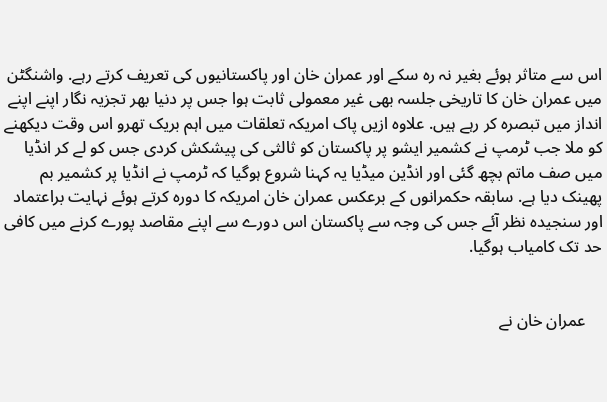اس سے متاثر ہوئے بغیر نہ رہ سکے اور عمران خان اور پاکستانیوں کی تعریف کرتے رہے. واشنگٹن میں عمران خان کا تاریخی جلسہ بھی غیر معمولی ثابت ہوا جس پر دنیا بھر تجزیہ نگار اپنے اپنے انداز میں تبصرہ کر رہے ہیں. علاوہ ازیں پاک امریکہ تعلقات میں اہم بریک تھرو اس وقت دیکھنے کو ملا جب ٹرمپ نے کشمیر ایشو پر پاکستان کو ثالثی کی پیشکش کردی جس کو لے کر انڈیا میں صف ماتم بچھ گئی اور انڈین میڈیا یہ کہنا شروع ہوگیا کہ ٹرمپ نے انڈیا پر کشمیر بم پھینک دیا ہے. سابقہ حکمرانوں کے برعکس عمران خان امریکہ کا دورہ کرتے ہوئے نہایت براعتماد اور سنجیدہ نظر آئے جس کی وجہ سے پاکستان اس دورے سے اپنے مقاصد پورے کرنے میں کافی حد تک کامیاب ہوگیا.


    عمران خان نے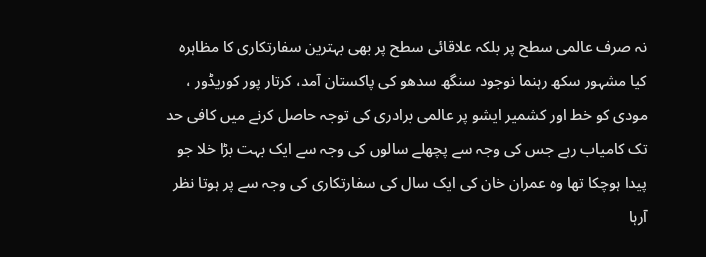نہ صرف عالمی سطح پر بلکہ علاقائی سطح پر بھی بہترین سفارتکاری کا مظاہرہ کیا مشہور سکھ رہنما نوجود سنگھ سدھو کی پاکستان آمد، کرتار پور کوریڈور ، مودی کو خط اور کشمیر ایشو پر عالمی برادری کی توجہ حاصل کرنے میں کافی حد تک کامیاب رہے جس کی وجہ سے پچھلے سالوں کی وجہ سے ایک بہت بڑا خلا جو پیدا ہوچکا تھا وہ عمران خان کی ایک سال کی سفارتکاری کی وجہ سے پر ہوتا نظر آرہا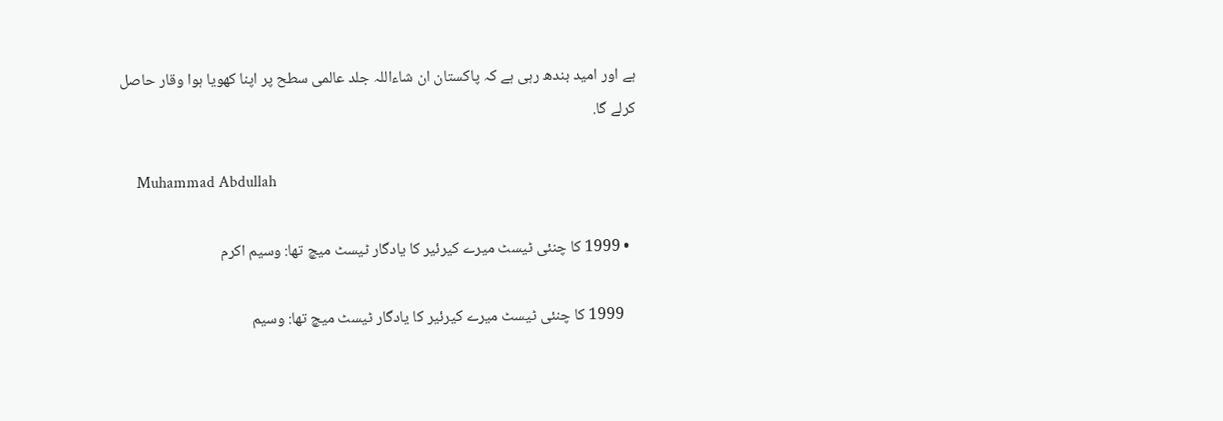ہے اور امید بندھ رہی ہے کہ پاکستان ان شاءاللہ جلد عالمی سطح پر اپنا کھویا ہوا وقار حاصل کرلے گا.

    Muhammad Abdullah

  • 1999 کا چنئی ٹیسٹ میرے کیرئیر کا یادگار ٹیسٹ میچ تھا: وسیم اکرم

    1999 کا چنئی ٹیسٹ میرے کیرئیر کا یادگار ٹیسٹ میچ تھا: وسیم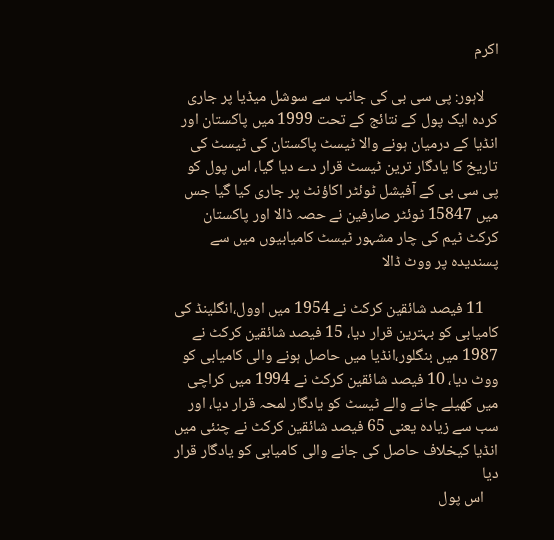اکرم

    لاہور: پی سی بی کی جانب سے سوشل میڈیا پر جاری کردہ ایک پول کے نتائج کے تحت 1999 میں پاکستان اور انڈیا کے درمیان ہونے والا ٹیسٹ پاکستان کی ٹیسٹ کی تاریخ کا یادگار ترین ٹیسٹ قرار دے دیا گیا، اس پول کو پی سی بی کے آفیشل ٹوئٹر اکاؤنٹ پر جاری کیا گیا جس میں 15847 ٹوئٹر صارفین نے حصہ ڈالا اور پاکستان کرکٹ ٹیم کی چار مشہور ٹیسٹ کامیابیوں میں سے پسندیدہ پر ووٹ ڈالا

    11 فیصد شائقین کرکٹ نے 1954 میں اوول،انگلینڈ کی کامیابی کو بہترین قرار دیا، 15 فیصد شائقین کرکٹ نے 1987 میں بنگلور،انڈیا میں حاصل ہونے والی کامیابی کو ووٹ دیا، 10 فیصد شائقین کرکٹ نے 1994 میں کراچی میں کھیلے جانے والے ٹیسٹ کو یادگار لمحہ قرار دیا، اور سب سے زیادہ یعنی 65 فیصد شائقین کرکٹ نے چنئی میں انڈیا کیخلاف حاصل کی جانے والی کامیابی کو یادگار قرار دیا
    اس پول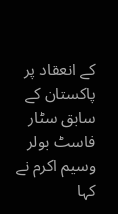کے انعقاد پر پاکستان کے سابق سٹار فاسٹ بولر وسیم اکرم نے کہا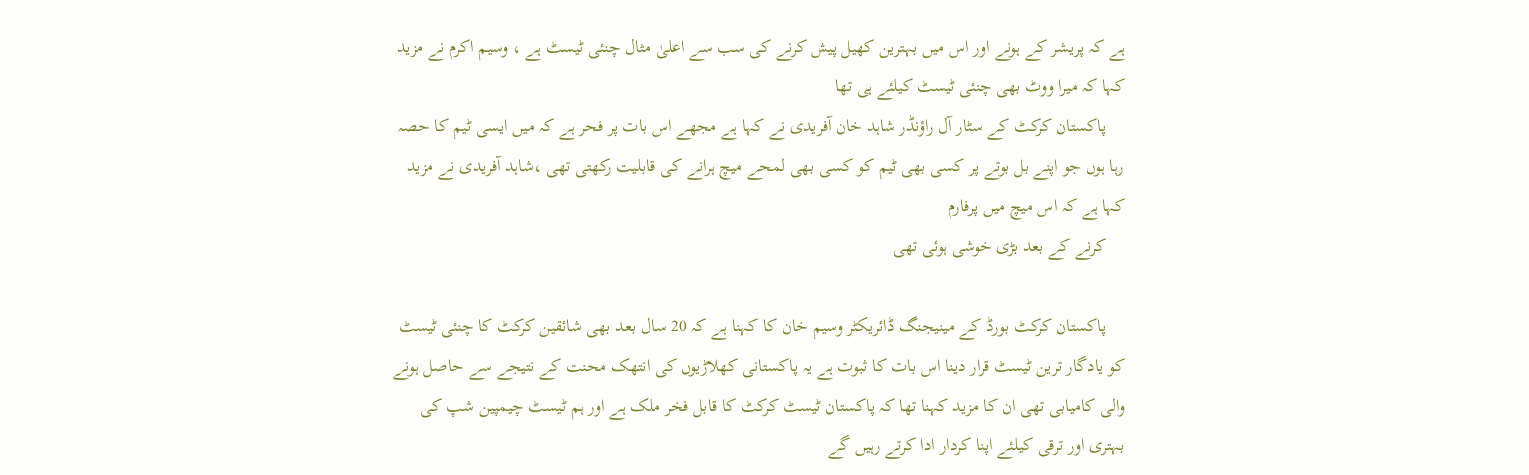ہے کہ پریشر کے ہونے اور اس میں بہترین کھیل پیش کرنے کی سب سے اعلیٰ مثال چنئی ٹیسٹ ہے ، وسیم اکرم نے مزید کہا کہ میرا ووٹ بھی چنئی ٹیسٹ کیلئے ہی تھا
    پاکستان کرکٹ کے سٹار آل راؤنڈر شاہد خان آفریدی نے کہا ہے مجھے اس بات پر فحر ہے کہ میں ایسی ٹیم کا حصہ رہا ہوں جو اپنے بل بوتے پر کسی بھی ٹیم کو کسی بھی لمحے میچ ہرانے کی قابلیت رکھتی تھی ،شاہد آفریدی نے مزید کہا ہے کہ اس میچ میں پرفارم
    کرنے کے بعد بڑی خوشی ہوئی تھی

    پاکستان کرکٹ بورڈ کے مینیجنگ ڈائریکٹر وسیم خان کا کہنا ہے کہ 20 سال بعد بھی شائقین کرکٹ کا چنئی ٹیسٹ کو یادگار ترین ٹیسٹ قرار دینا اس بات کا ثبوت ہے یہ پاکستانی کھلاڑیوں کی انتھک محنت کے نتیجے سے حاصل ہونے والی کامیابی تھی ان کا مزید کہنا تھا کہ پاکستان ٹیسٹ کرکٹ کا قابل فخر ملک ہے اور ہم ٹیسٹ چیمپین شپ کی بہتری اور ترقی کیلئے اپنا کردار ادا کرتے رہیں گے